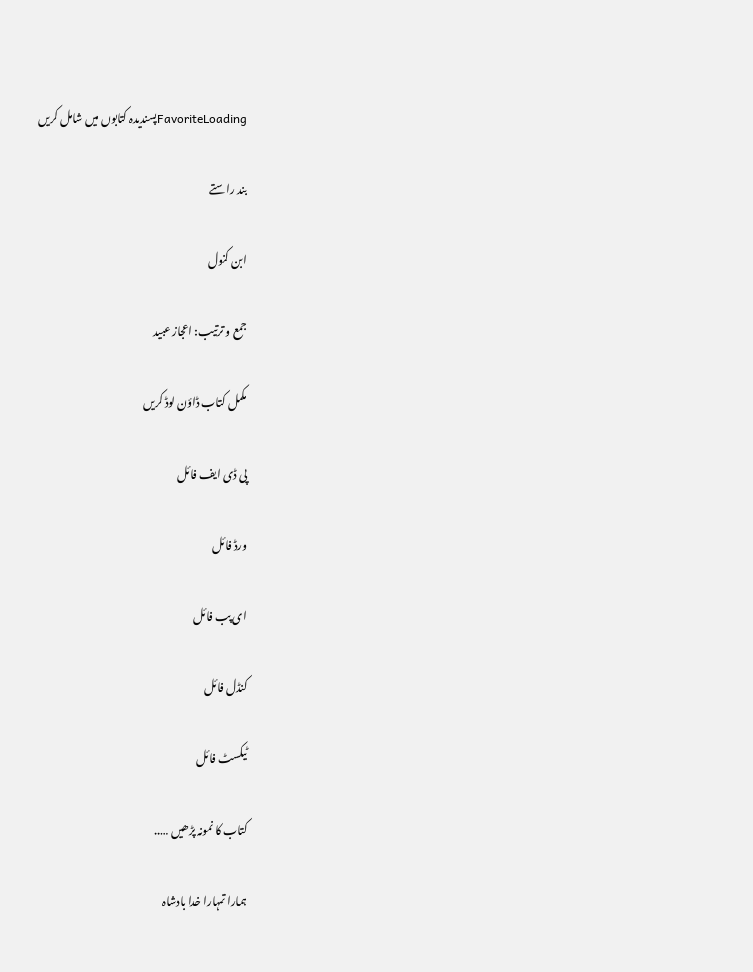FavoriteLoadingپسندیدہ کتابوں میں شامل کریں

بند راستے

ابن کنول

جمع و ترتیب: اعجاز عبید

مکمل کتاب ڈاؤن لوڈ کریں

پی ڈی ایف فائل

ورڈ فائل

ای پب فائل

کنڈل فائل

ٹیکسٹ فائل

کتاب کا نمونہ پڑھیں …..

ہمارا تمہارا خدا بادشاہ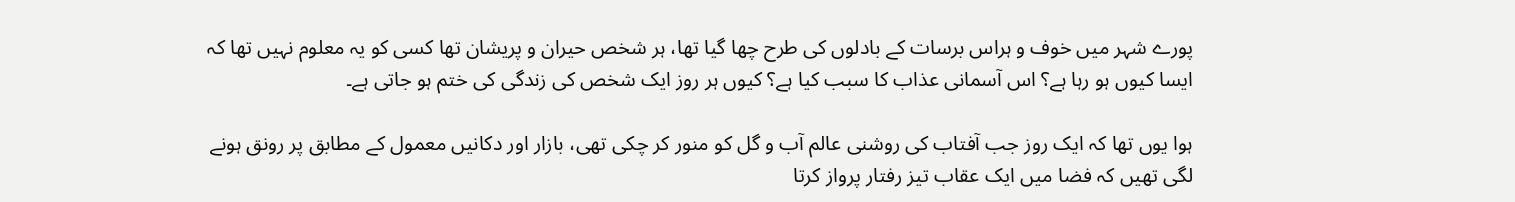پورے شہر میں خوف و ہراس برسات کے بادلوں کی طرح چھا گیا تھا، ہر شخص حیران و پریشان تھا کسی کو یہ معلوم نہیں تھا کہ ایسا کیوں ہو رہا ہے؟ اس آسمانی عذاب کا سبب کیا ہے؟ کیوں ہر روز ایک شخص کی زندگی کی ختم ہو جاتی ہے۔

ہوا یوں تھا کہ ایک روز جب آفتاب کی روشنی عالم آب و گل کو منور کر چکی تھی، بازار اور دکانیں معمول کے مطابق پر رونق ہونے لگی تھیں کہ فضا میں ایک عقاب تیز رفتار پرواز کرتا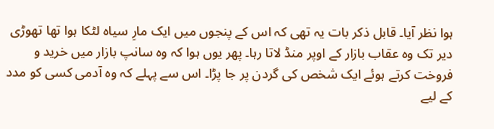ہوا نظر آیا۔ قابل ذکر بات یہ تھی کہ اس کے پنجوں میں ایک مارِ سیاہ لٹکا ہوا تھا تھوڑی دیر تک وہ عقاب بازار کے اوپر منڈ لاتا رہا۔ پھر یوں ہوا کہ وہ سانپ بازار میں خرید و فروخت کرتے ہوئے ایک شخص کی گردن پر جا پڑا۔ اس سے پہلے کہ وہ آدمی کسی کو مدد کے لیے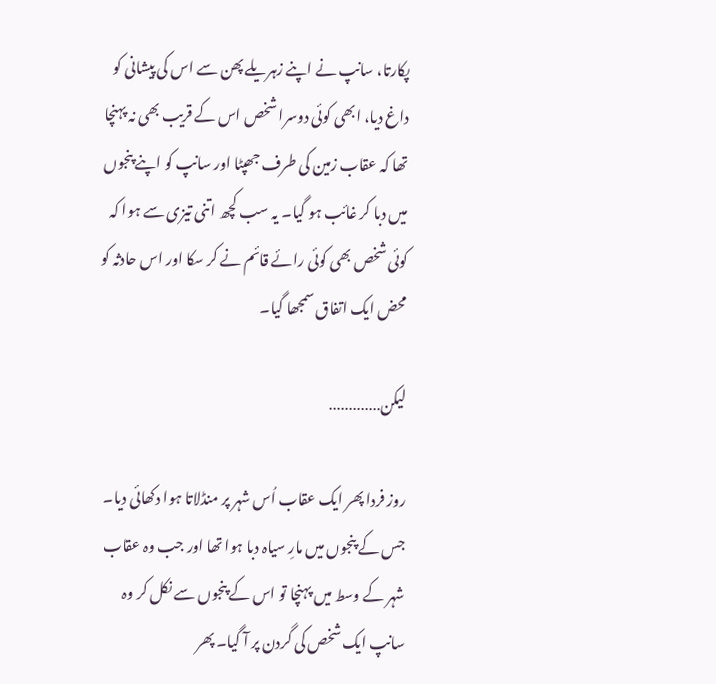پکارتا، سانپ نے اپنے زہریلے پھن سے اس کی پیشانی کو داغ دیا، ابھی کوئی دوسرا شخص اس کے قریب بھی نہ پہنچا تھا کہ عقاب زمین کی طرف جھپٹا اور سانپ کو اپنے پنجوں میں دبا کر غائب ہو گیا۔ یہ سب کچھ اتنی تیزی سے ہوا کہ کوئی شخص بھی کوئی رائے قائم نے کر سکا اور اس حادثہ کو محض ایک اتفاق سمجھا گیا۔

لیکن․․․․․․․․․․․․․

روز فردا پھر ایک عقاب اُس شہر پر منڈلاتا ہوا دکھائی دیا۔ جس کے پنجوں میں مارِ سیاہ دبا ہوا تھا اور جب وہ عقاب شہر کے وسط میں پہنچا تو اس کے پنجوں سے نکل کر وہ سانپ ایک شخص کی گردن پر آ گیا۔ پھر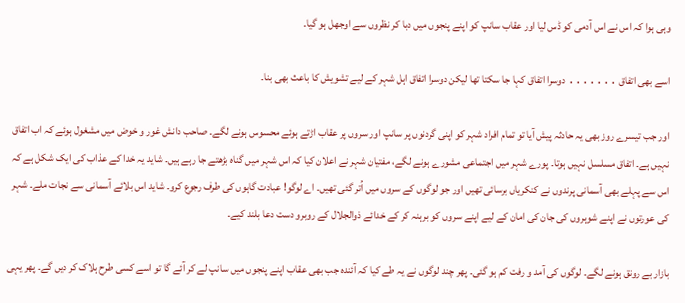وہی ہوا کہ اس نے اس آدمی کو ڈس لیا اور عقاب سانپ کو اپنے پنجوں میں دبا کر نظروں سے اوجھل ہو گیا۔

اسے بھی اتفاق ․․․․․․․ دوسرا اتفاق کہا جا سکتا تھا لیکن دوسرا اتفاق اہل شہر کے لیے تشویش کا باعث بھی بنا۔

اور جب تیسرے روز بھی یہ حادثہ پیش آیا تو تمام افراد شہر کو اپنی گردنوں پر سانپ اور سروں پر عقاب اڑتے ہوئے محسوس ہونے لگے۔ صاحب دانش غور و خوض میں مشغول ہوئے کہ اب اتفاق نہیں ہے۔ اتفاق مسلسل نہیں ہوتا۔ پورے شہر میں اجتماعی مشورے ہونے لگے، مفتیان شہر نے اعلان کیا کہ اس شہر میں گناہ بڑھتے جا رہے ہیں۔ شاید یہ خدا کے عذاب کی ایک شکل ہے کہ اس سے پہلے بھی آسمانی پرندوں نے کنکریاں برسائی تھیں اور جو لوگوں کے سروں میں اُتر گئی تھیں۔ اے لوگو! عبادت گاہوں کی طرف رجوع کرو۔ شاید اس بلائے آسمانی سے نجات ملے۔ شہر کی عورتوں نے اپنے شوہروں کی جان کی امان کے لیے اپنے سروں کو برہنہ کر کے خدائے ذوالجلال کے روبرو دست دعا بلند کیے۔

بازار بے رونق ہونے لگے۔ لوگوں کی آمد و رفت کم ہو گئی۔ پھر چند لوگوں نے یہ طے کیا کہ آئندہ جب بھی عقاب اپنے پنجوں میں سانپ لے کر آئے گا تو اسے کسی طرح ہلاک کر دیں گے۔ پھر یہی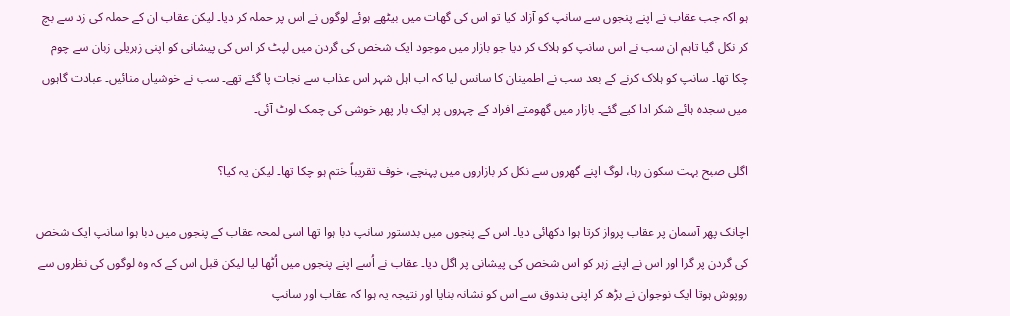ہو اکہ جب عقاب نے اپنے پنجوں سے سانپ کو آزاد کیا تو اس کی گھات میں بیٹھے ہوئے لوگوں نے اس پر حملہ کر دیا۔ لیکن عقاب ان کے حملہ کی زد سے بچ کر نکل گیا تاہم ان سب نے اس سانپ کو ہلاک کر دیا جو بازار میں موجود ایک شخص کی گردن میں لپٹ کر اس کی پیشانی کو اپنی زہریلی زبان سے چوم چکا تھا۔ سانپ کو ہلاک کرنے کے بعد سب نے اطمینان کا سانس لیا کہ اب اہل شہر اس عذاب سے نجات پا گئے تھے۔ سب نے خوشیاں منائیں۔ عبادت گاہوں میں سجدہ ہائے شکر ادا کیے گئے۔ بازار میں گھومتے افراد کے چہروں پر ایک بار پھر خوشی کی چمک لوٹ آئی۔

اگلی صبح بہت سکون رہا، لوگ اپنے گھروں سے نکل کر بازاروں میں پہنچے، خوف تقریباً ختم ہو چکا تھا۔ لیکن یہ کیا؟

اچانک پھر آسمان پر عقاب پرواز کرتا ہوا دکھائی دیا۔ اس کے پنجوں میں بدستور سانپ دبا ہوا تھا اسی لمحہ عقاب کے پنجوں میں دبا ہوا سانپ ایک شخص کی گردن پر گرا اور اس نے اپنے زہر کو اس شخص کی پیشانی پر اگل دیا۔ عقاب نے اُسے اپنے پنجوں میں اُٹھا لیا لیکن قبل اس کے کہ وہ لوگوں کی نظروں سے روپوش ہوتا ایک نوجوان نے بڑھ کر اپنی بندوق سے اس کو نشانہ بنایا اور نتیجہ یہ ہوا کہ عقاب اور سانپ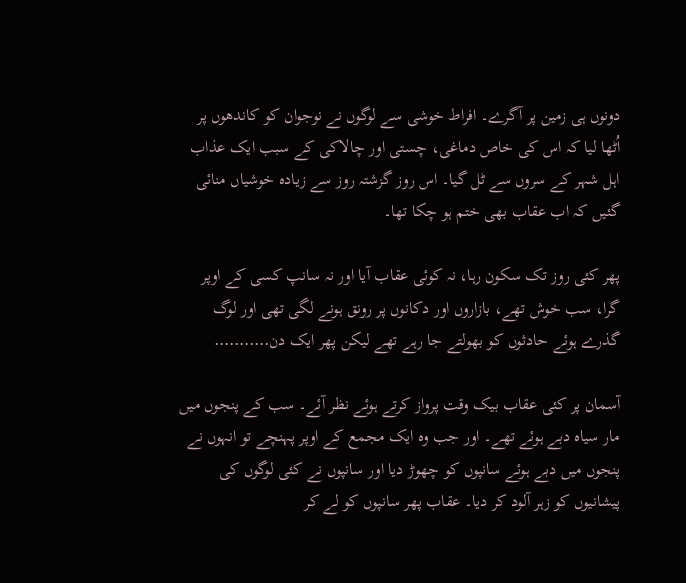دونوں ہی زمین پر آگرے۔ افراط خوشی سے لوگوں نے نوجوان کو کاندھوں پر اُٹھا لیا کہ اس کی خاص دماغی، چستی اور چالاکی کے سبب ایک عذاب اہل شہر کے سروں سے ٹل گیا۔ اس روز گزشتہ روز سے زیادہ خوشیاں منائی گئیں کہ اب عقاب بھی ختم ہو چکا تھا۔

پھر کئی روز تک سکون رہا، نہ کوئی عقاب آیا اور نہ سانپ کسی کے اوپر گرا، سب خوش تھے، بازاروں اور دکانوں پر رونق ہونے لگی تھی اور لوگ گذرے ہوئے حادثوں کو بھولتے جا رہے تھے لیکن پھر ایک دن․․․․․․․․․․․

آسمان پر کئی عقاب بیک وقت پرواز کرتے ہوئے نظر آئے۔ سب کے پنجوں میں مار سیاہ دبے ہوئے تھے۔ اور جب وہ ایک مجمع کے اوپر پہنچے تو انہوں نے پنجوں میں دبے ہوئے سانپوں کو چھوڑ دیا اور سانپوں نے کئی لوگوں کی پیشانیوں کو زہر آلود کر دیا۔ عقاب پھر سانپوں کو لے کر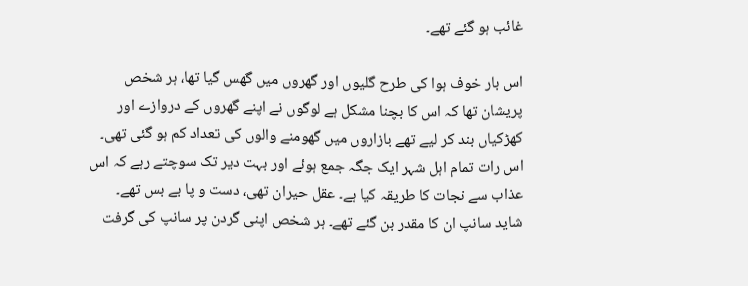غائب ہو گئے تھے۔

اس بار خوف ہوا کی طرح گلیوں اور گھروں میں گھس گیا تھا، ہر شخص پریشان تھا کہ اس کا بچنا مشکل ہے لوگوں نے اپنے گھروں کے دروازے اور کھڑکیاں بند کر لیے تھے بازاروں میں گھومنے والوں کی تعداد کم ہو گئی تھی۔ اس رات تمام اہل شہر ایک جگہ جمع ہوئے اور بہت دیر تک سوچتے رہے کہ اس عذاب سے نجات کا طریقہ کیا ہے۔ عقل حیران تھی، دست و پا بے بس تھے۔ شاید سانپ ان کا مقدر بن گئے تھے۔ ہر شخص اپنی گردن پر سانپ کی گرفت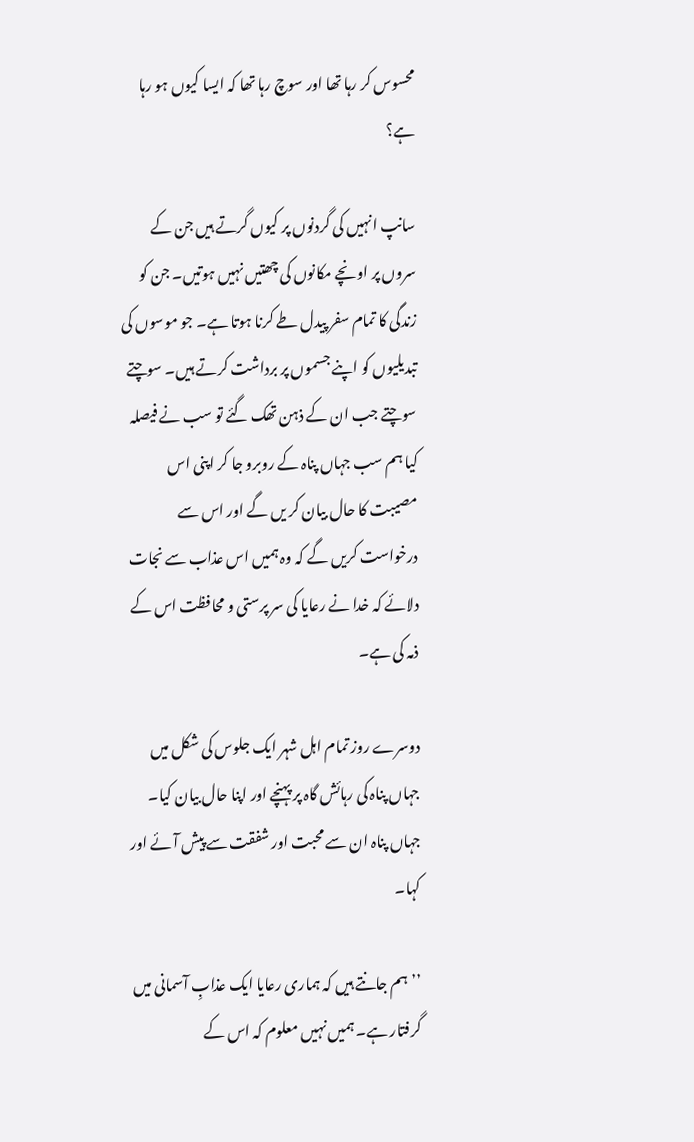محسوس کر رہا تھا اور سوچ رہا تھا کہ ایسا کیوں ہو رہا ہے؟

سانپ انہیں کی گردنوں پر کیوں گرتے ہیں جن کے سروں پر اونچے مکانوں کی چھتیں نہیں ہوتیں۔ جن کو زندگی کا تمام سفر پیدل طے کرنا ہوتا ہے۔ جو موسوں کی تبدیلیوں کو اپنے جسموں پر برداشت کرتے ہیں۔ سوچتے سوچتے جب ان کے ذہن تھک گئے تو سب نے فیصلہ کیا ہم سب جہاں پناہ کے روبرو جا کر اپنی اس مصیبت کا حال بیان کر یں گے اور اس سے درخواست کریں گے کہ وہ ہمیں اس عذاب سے نجات دلائے کہ خدا نے رعایا کی سر پرستی و محافظت اس کے ذمہ کی ہے۔

دوسرے روز تمام اہل شہر ایک جلوس کی شکل میں جہاں پناہ کی رہائش گاہ پر پہنچے اور اپنا حال بیان کیا۔ جہاں پناہ ان سے محبت اور شفقت سے پیش آئے اور کہا۔

’’ہم جانتے ہیں کہ ہماری رعایا ایک عذابِ آسمانی میں گرفتار ہے۔ ہمیں نہیں معلوم کہ اس کے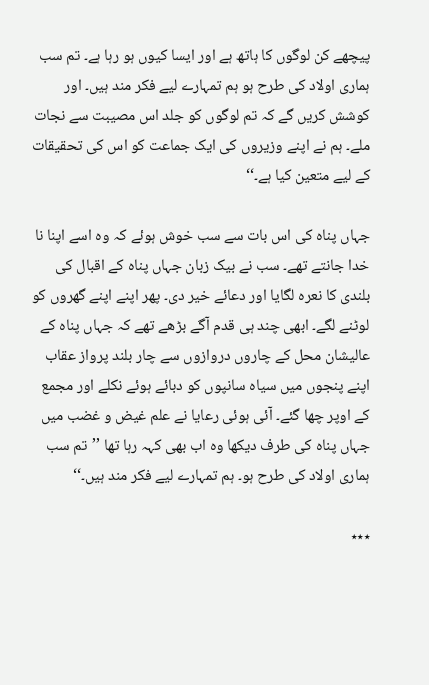پیچھے کن لوگوں کا ہاتھ ہے اور ایسا کیوں ہو رہا ہے۔ تم سب ہماری اولاد کی طرح ہو ہم تمہارے لیے فکر مند ہیں۔ اور کوشش کریں گے کہ تم لوگوں کو جلد اس مصیبت سے نجات ملے۔ ہم نے اپنے وزیروں کی ایک جماعت کو اس کی تحقیقات کے لیے متعین کیا ہے۔‘‘

جہاں پناہ کی اس بات سے سب خوش ہوئے کہ وہ اسے اپنا نا خدا جانتے تھے۔ سب نے بیک زبان جہاں پناہ کے اقبال کی بلندی کا نعرہ لگایا اور دعائے خیر دی۔ پھر اپنے اپنے گھروں کو لوٹنے لگے۔ ابھی چند ہی قدم آگے بڑھے تھے کہ جہاں پناہ کے عالیشان محل کے چاروں دروازوں سے چار بلند پرواز عقاب اپنے پنجوں میں سیاہ سانپوں کو دبائے ہوئے نکلے اور مجمع کے اوپر چھا گئے۔ آئی ہوئی رعایا نے علم غیض و غضب میں جہاں پناہ کی طرف دیکھا وہ اب بھی کہہ رہا تھا ’’تم سب ہماری اولاد کی طرح ہو۔ ہم تمہارے لیے فکر مند ہیں۔‘‘

٭٭٭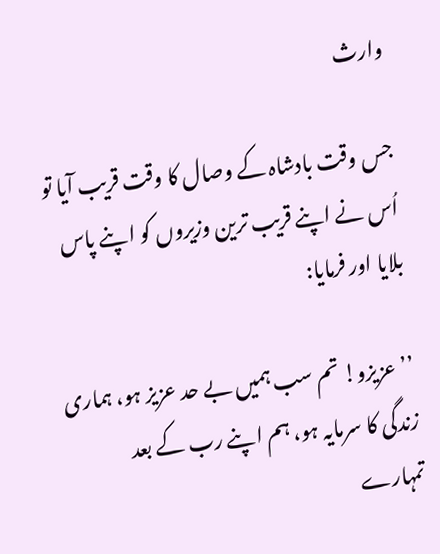وارث

جس وقت بادشاہ کے وصال کا وقت قریب آیا تو اُس نے اپنے قریب ترین وزیروں کو اپنے پاس بلایا اور فرمایا:

’’عزیزو! تم سب ہمیں بے حد عزیز ہو، ہماری زندگی کا سرمایہ ہو، ہم اپنے رب کے بعد تمہارے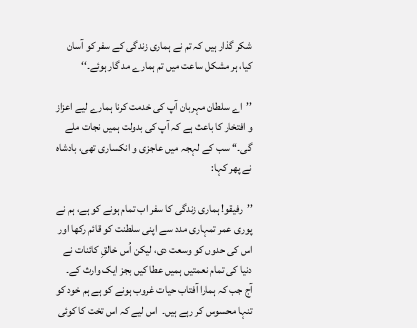شکر گذار ہیں کہ تم نے ہماری زندگی کے سفر کو آسان کیا، ہر مشکل ساعت میں تم ہمارے مد گار ہوئے۔‘‘

’’اے سلطان مہربان آپ کی خدمت کرنا ہمارے لیے اعزاز و افتخار کا باعث ہے کہ آپ کی بدولت ہمیں نجات ملے گی۔‘‘ سب کے لہجہ میں عاجزی و انکساری تھی، بادشاہ نے پھر کہا:

’’رفیقو! ہماری زندگی کا سفر اب تمام ہونے کو ہے، ہم نے پوری عمر تمہاری مدد سے اپنی سلطنت کو قائم رکھا اور اس کی حدوں کو وسعت دی، لیکن اُس خالقِ کائنات نے دنیا کی تمام نعمتیں ہمیں عطا کیں بجز ایک وارث کے۔  آج جب کہ ہمارا آفتاب حیات غروب ہونے کو ہے ہم خود کو تنہا محسوس کر رہے ہیں۔  اس لیے کہ اس تخت کا کوئی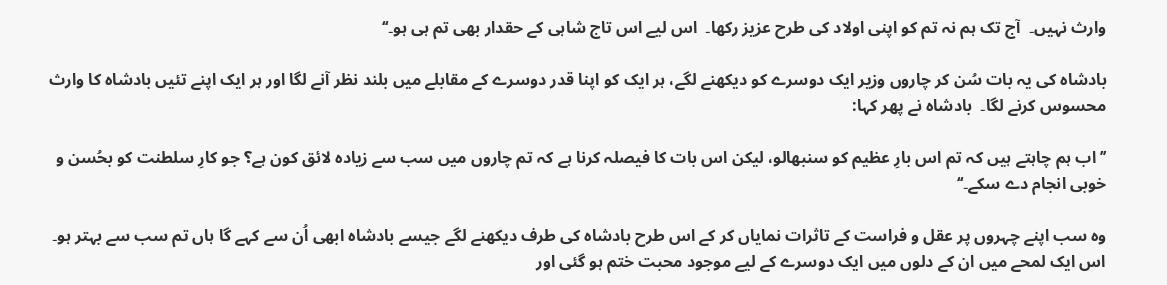وارث نہیں۔  آج تک ہم نہ تم کو اپنی اولاد کی طرح عزیز رکھا۔  اس لیے اس تاج شاہی کے حقدار بھی تم ہی ہو۔‘‘

بادشاہ کی یہ بات سُن کر چاروں وزیر ایک دوسرے کو دیکھنے لگے، ہر ایک کو اپنا قدر دوسرے کے مقابلے میں بلند نظر آنے لگا اور ہر ایک اپنے تئیں بادشاہ کا وارث محسوس کرنے لگا۔  بادشاہ نے پھر کہا:

’’اب ہم چاہتے ہیں کہ تم اس بارِ عظیم کو سنبھالو، لیکن اس بات کا فیصلہ کرنا ہے کہ تم چاروں میں سب سے زیادہ لائق کون ہے؟ جو کارِ سلطنت کو بحُسن و خوبی انجام دے سکے۔‘‘

وہ سب اپنے چہروں پر عقل و فراست کے تاثرات نمایاں کر کے اس طرح بادشاہ کی طرف دیکھنے لگے جیسے بادشاہ ابھی اُن سے کہے گا ہاں تم سب سے بہتر ہو۔  اس ایک لمحے میں ان کے دلوں میں ایک دوسرے کے لیے موجود محبت ختم ہو گئی اور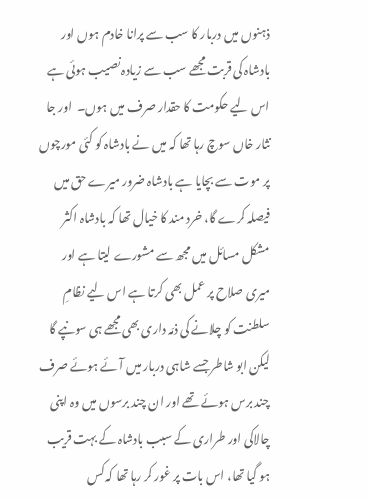ذہنوں میں دربار کا سب سے پرانا خادم ہوں اور بادشاہ کی قربت مجھے سب سے زیادہ نصیب ہوئی ہے اس لیے حکومت کا حقدار صرف میں ہوں۔  اور جا نثار خاں سوچ رہا تھا کہ میں نے بادشاہ کو کئی مورچوں پر موت سے بچایا ہے بادشاہ ضرور میرے حق میں فیصلہ کرے گا، خرد مند کا خیال تھا کہ بادشاہ اکثر مشکل مسائل میں مجھ سے مشورے لیتا ہے اور میری صلاح پر عمل بھی کرتا ہے اس لیے نظامِ سلطنت کو چلانے کی ذمّہ داری بھی مجھے ہی سونپے گا لیکن ابو شاطر جسے شاہی دربار میں آئے ہوئے صرف چند برس ہوئے تھے اور ان چند برسوں میں وہ اپنی چالاکی اور طراری کے سبب بادشاہ کے بہت قریب ہو گیا تھا، اس بات پر غور کر رہا تھا کہ کس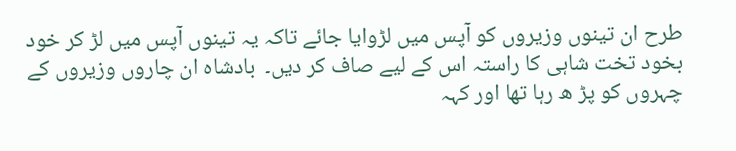طرح ان تینوں وزیروں کو آپس میں لڑوایا جائے تاکہ یہ تینوں آپس میں لڑ کر خود بخود تخت شاہی کا راستہ اس کے لیے صاف کر دیں۔  بادشاہ ان چاروں وزیروں کے چہروں کو پڑ ھ رہا تھا اور کہہ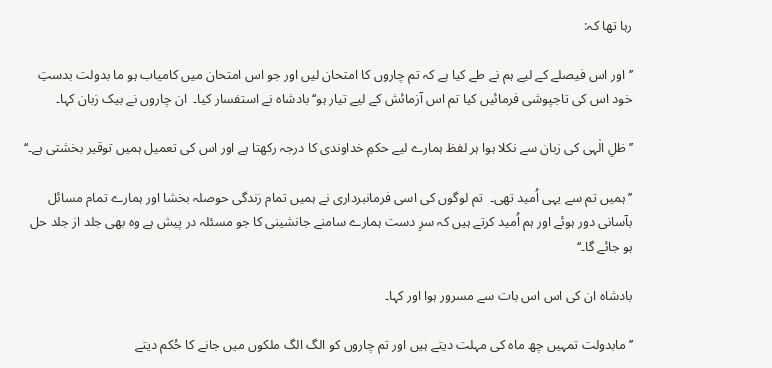رہا تھا کہ:

’’اور اس فیصلے کے لیے ہم نے طے کیا ہے کہ تم چاروں کا امتحان لیں اور جو اس امتحان میں کامیاب ہو ما بدولت بدستِ خود اس کی تاجپوشی فرمائیں کیا تم اس آزمائش کے لیے تیار ہو‘‘ بادشاہ نے استفسار کیا۔  ان چاروں نے بیک زبان کہا۔

’’ظلِ الٰہی کی زبان سے نکلا ہوا ہر لفظ ہمارے لیے حکمِ خداوندی کا درجہ رکھتا ہے اور اس کی تعمیل ہمیں توقیر بخشتی ہے۔‘‘

’’ہمیں تم سے یہی اُمید تھی۔  تم لوگوں کی اسی فرمانبرداری نے ہمیں تمام زندگی حوصلہ بخشا اور ہمارے تمام مسائل بآسانی دور ہوئے اور ہم اُمید کرتے ہیں کہ سرِ دست ہمارے سامنے جانشینی کا جو مسئلہ در پیش ہے وہ بھی جلد از جلد حل ہو جائے گا۔‘‘

بادشاہ ان کی اس اس بات سے مسرور ہوا اور کہا۔

’’مابدولت تمہیں چھ ماہ کی مہلت دیتے ہیں اور تم چاروں کو الگ الگ ملکوں میں جانے کا حُکم دیتے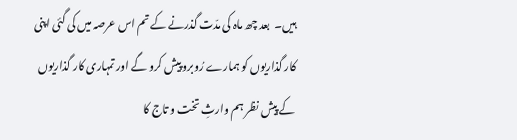ہیں۔  بعد چھ ماہ کی مدّت گذرنے کے تم اس عرصہ میں کی گئی اپنی کار گذاریوں کو ہمارے رُوبرو پیش کرو گے اور تمہاری کار گذاریوں کے پیش نظر ہم وارثِ تخت و تاج کا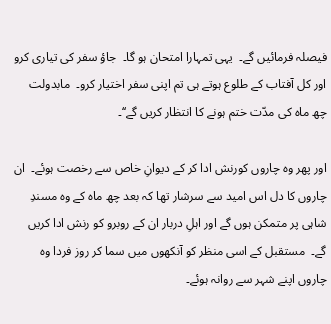فیصلہ فرمائیں گے۔  یہی تمہارا امتحان ہو گا۔  جاؤ سفر کی تیاری کرو اور کل آفتاب کے طلوع ہوتے ہی تم اپنی سفر اختیار کرو۔  مابدولت چھ ماہ کی مدّت ختم ہونے کا انتظار کریں گے‘‘۔

اور پھر وہ چاروں کورنش ادا کر کے دیوانِ خاص سے رخصت ہوئے۔  ان چاروں کا دل اس امید سے سرشار تھا کہ بعد چھ ماہ کے وہ مسندِ شاہی پر متمکن ہوں گے اور اہلِ دربار ان کے روبرو کو رنش ادا کریں گے۔  مستقبل کے اسی منظر کو آنکھوں میں سما کر روز فردا وہ چاروں اپنے شہر سے روانہ ہوئے۔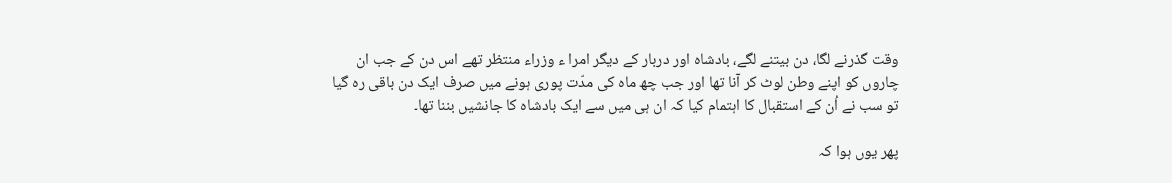وقت گذرنے لگا، دن بیتنے لگے، بادشاہ اور دربار کے دیگر امرا ء وزراء منتظر تھے اس دن کے جب ان چاروں کو اپنے وطن لوٹ کر آنا تھا اور جب چھ ماہ کی مدّت پوری ہونے میں صرف ایک دن باقی رہ گیا تو سب نے اُن کے استقبال کا اہتمام کیا کہ ان ہی میں سے ایک بادشاہ کا جانشیں بننا تھا۔

پھر یوں ہوا کہ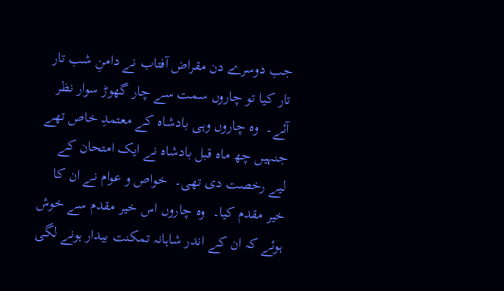جب دوسرے دن مقراض آفتاب نے دامنِ شب تار تار کیا تو چاروں سمت سے چار گھوڑ سوار نظر آئے۔  وہ چاروں وہی بادشاہ کے معتمدِ خاص تھے جنہیں چھ ماہ قبل بادشاہ نے ایک امتحان کے لیے رخصت دی تھی۔  خواص و عوام نے ان کا خیر مقدم کیا۔  وہ چاروں اس خیر مقدم سے خوش ہوئے کہ ان کے اندر شاہانہ تمکنت بیدار ہونے لگی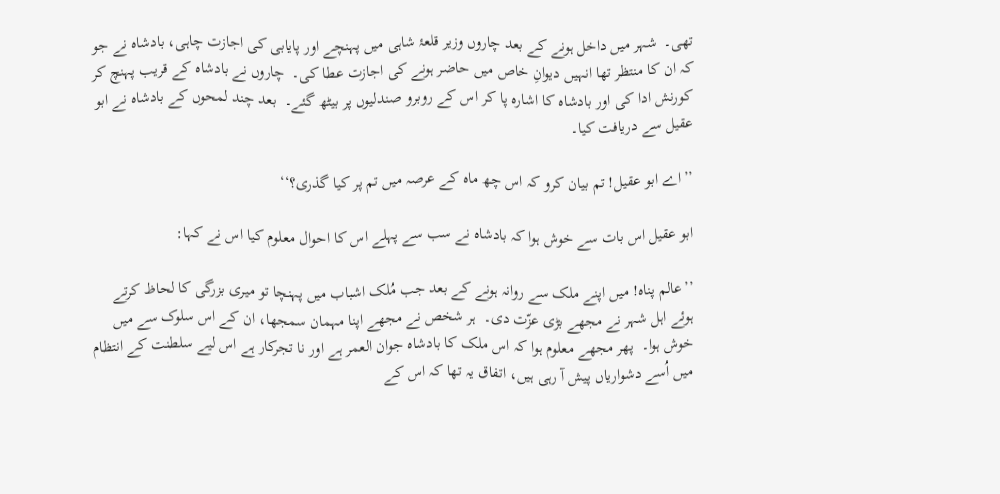تھی۔  شہر میں داخل ہونے کے بعد چاروں وزیر قلعۂ شاہی میں پہنچے اور پایابی کی اجازت چاہی، بادشاہ نے جو کہ ان کا منتظر تھا انہیں دیوانِ خاص میں حاضر ہونے کی اجازت عطا کی۔  چاروں نے بادشاہ کے قریب پہنچ کر کورنش ادا کی اور بادشاہ کا اشارہ پا کر اس کے روبرو صندلیوں پر بیٹھ گئے۔  بعد چند لمحوں کے بادشاہ نے ابو عقیل سے دریافت کیا۔

’’اے ابو عقیل! تم بیان کرو کہ اس چھ ماہ کے عرصہ میں تم پر کیا گذری؟‘‘

ابو عقیل اس بات سے خوش ہوا کہ بادشاہ نے سب سے پہلے اس کا احوال معلوم کیا اس نے کہا:

’’عالم پناہ! میں اپنے ملک سے روانہ ہونے کے بعد جب مُلک اشباب میں پہنچا تو میری بزرگی کا لحاظ کرتے ہوئے اہل شہر نے مجھے بڑی عزّت دی۔  ہر شخص نے مجھے اپنا مہمان سمجھا، ان کے اس سلوک سے میں خوش ہوا۔  پھر مجھے معلوم ہوا کہ اس ملک کا بادشاہ جوان العمر ہے اور نا تجرکار ہے اس لیے سلطنت کے انتظام میں اُسے دشواریاں پیش آ رہی ہیں، اتفاق یہ تھا کہ اس کے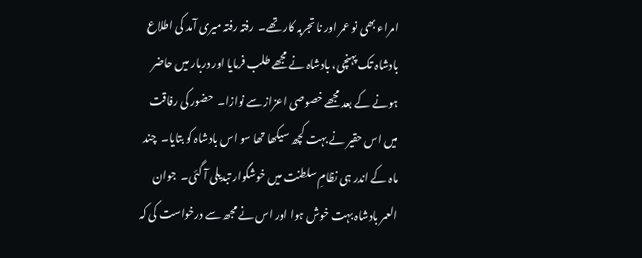امراء بھی نو عمر اور نا تجربہ کار تھے۔  رفتہ رفتہ میری آمد کی اطلاع بادشاہ تک پہنچی، بادشاہ نے مجھے طلب فرمایا اور دربار میں حاضر ہونے کے بعد مجھے خصوصی اعزاز سے نوازا۔  حضور کی رفاقت میں اس حقیر نے بہت کچھ سیکھا تھا سو اس بادشاہ کو بتایا۔  چند ماہ کے اندر ہی نظامِ سلطنت میں خوشگوار تبدیلی آ گئی۔  جوان العمر بادشاہ بہت خوش ہوا اور اس نے مجھ سے درخواست کی کہ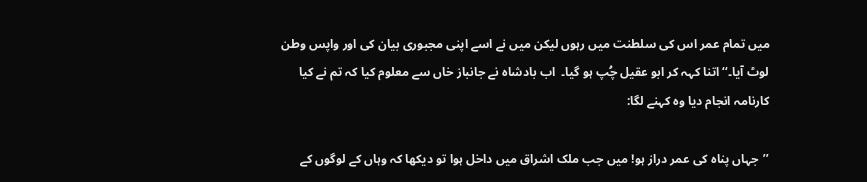میں تمام عمر اس کی سلطنت میں رہوں لیکن میں نے اسے اپنی مجبوری بیان کی اور واپس وطن لوٹ آیا۔‘‘ اتنا کہہ کر ابو عقیل چُپ ہو گیا۔  اب بادشاہ نے جانباز خاں سے معلوم کیا کہ تم نے کیا کارنامہ انجام دیا وہ کہنے لگا:

’’جہاں پناہ کی عمر دراز ہو! میں جب ملک اشراق میں داخل ہوا تو دیکھا کہ وہاں کے لوگوں کے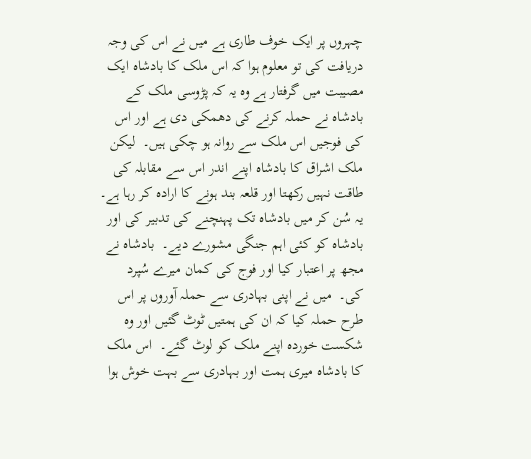چہروں پر ایک خوف طاری ہے میں نے اس کی وجہ دریافت کی تو معلوم ہوا کہ اس ملک کا بادشاہ ایک مصیبت میں گرفتار ہے وہ یہ کہ پڑوسی ملک کے بادشاہ نے حملہ کرنے کی دھمکی دی ہے اور اس کی فوجیں اس ملک سے روانہ ہو چکی ہیں۔  لیکن ملک اشراق کا بادشاہ اپنے اندر اس سے مقابلہ کی طاقت نہیں رکھتا اور قلعہ بند ہونے کا ارادہ کر رہا ہے۔  یہ سُن کر میں بادشاہ تک پہنچنے کی تدبیر کی اور بادشاہ کو کئی اہم جنگی مشورے دیے۔  بادشاہ نے مجھ پر اعتبار کیا اور فوج کی کمان میرے سُپرد کی۔  میں نے اپنی بہادری سے حملہ آوروں پر اس طرح حملہ کیا کہ ان کی ہمتیں ٹوٹ گئیں اور وہ شکست خوردہ اپنے ملک کو لوٹ گئے۔  اس ملک کا بادشاہ میری ہمت اور بہادری سے بہت خوش ہوا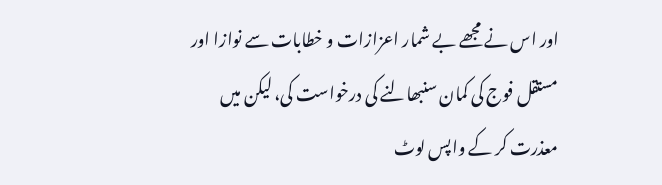اور اس نے مجھے بے شمار اعزازات و خطابات سے نوازا اور مستقل فوج کی کمان سنبھالنے کی درخواست کی، لیکن میں معذرت کر کے واپس لوٹ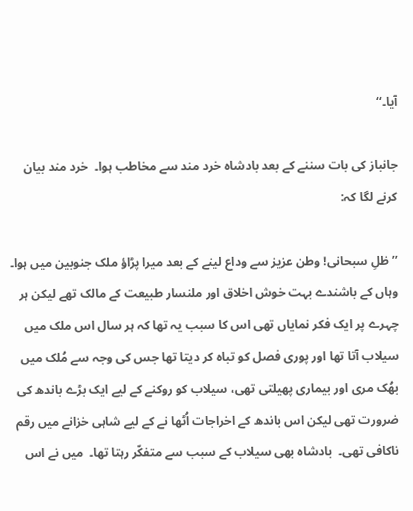آیا۔‘‘

جانباز کی بات سننے کے بعد بادشاہ خرد مند سے مخاطب ہوا۔  خرد مند بیان کرنے لگا کہ:

’’ظلِ سبحانی! وطن عزیز سے وداع لینے کے بعد میرا پڑاؤ ملک جنوبین میں ہوا۔  وہاں کے باشندے بہت خوش اخلاق اور ملنسار طبیعت کے مالک تھے لیکن ہر چہرے پر ایک فکر نمایاں تھی اس کا سبب یہ تھا کہ ہر سال اس ملک میں سیلاب آتا تھا اور پوری فصل کو تباہ کر دیتا تھا جس کی وجہ سے مُلک میں بھُک مری اور بیماری پھیلتی تھی، سیلاب کو روکنے کے لیے ایک بڑے باندھ کی ضرورت تھی لیکن اس باندھ کے اخراجات اُٹھا نے کے لیے شاہی خزانے میں رقم ناکافی تھی۔  بادشاہ بھی سیلاب کے سبب سے متفکّر رہتا تھا۔  میں نے اس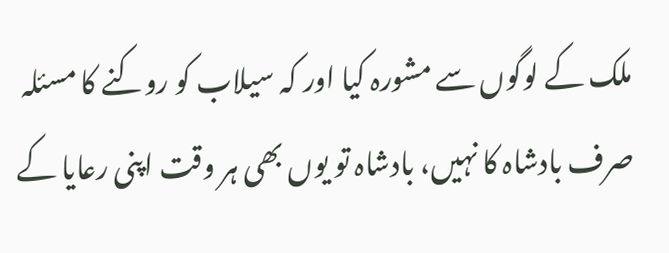ملک کے لوگوں سے مشورہ کیا اور کہ سیلاب کو روکنے کا مسئلہ صرف بادشاہ کا نہیں، بادشاہ تو یوں بھی ہر وقت اپنی رعایا کے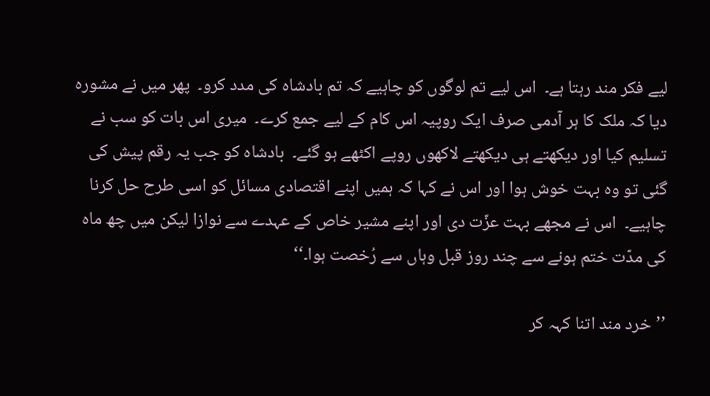لیے فکر مند رہتا ہے۔  اس لیے تم لوگوں کو چاہیے کہ تم بادشاہ کی مدد کرو۔  پھر میں نے مشورہ دیا کہ ملک کا ہر آدمی صرف ایک روپیہ اس کام کے لیے جمع کرے۔  میری اس بات کو سب نے تسلیم کیا اور دیکھتے ہی دیکھتے لاکھوں روپے اکٹھے ہو گئے۔  بادشاہ کو جب یہ رقم پیش کی گئی تو وہ بہت خوش ہوا اور اس نے کہا کہ ہمیں اپنے اقتصادی مسائل کو اسی طرح حل کرنا چاہیے۔  اس نے مجھے بہت عزّت دی اور اپنے مشیر خاص کے عہدے سے نوازا لیکن میں چھ ماہ کی مدّت ختم ہونے سے چند روز قبل وہاں سے رُخصت ہوا۔‘‘

’’خرد مند اتنا کہہ کر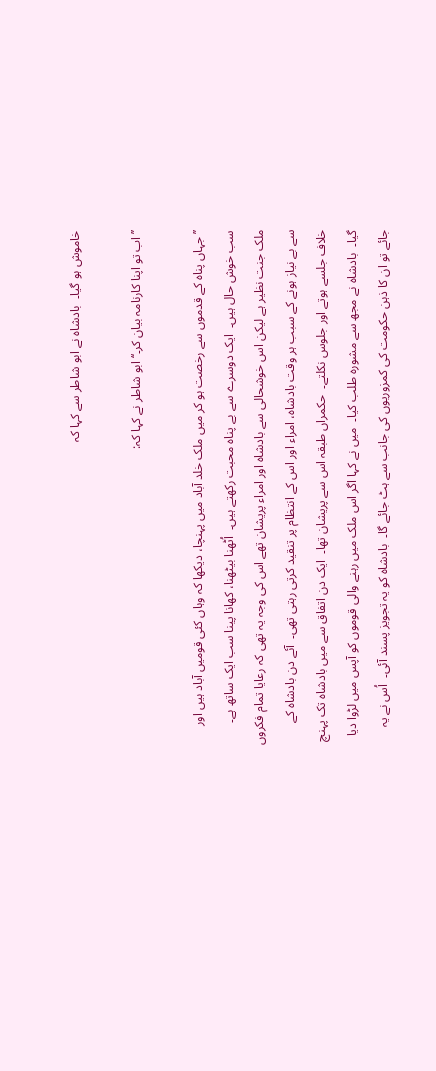خاموش ہو گیا۔  بادشاہ نے ابو شاطر سے کہا کہ

’’اب تو اپنا کارنامہ بیان کر۔‘‘ ابو شاطر نے کہا کہ:

’’جہاں پناہ کے قدموں سے رخصت ہو کر میں ملک خلد آباد میں پہنچا، دیکھا کہ وہاں کئی قومیں آباد ہیں اور سب خوش حال ہیں۔  ایک دوسرے سے بے پناہ محبت رکھتے ہیں۔  اُٹھنا بیٹھنا، کھانا پینا سب ایک ساتھ ہے۔  ملک جنت نظیر ہے لیکن اس خوشحالی سے بادشاہ اور امراء پریشان تھے اس کی وجہ یہ تھی کہ رعایا تمام فکروں سے بے نیاز ہونے کے سبب ہر وقت بادشاہ، امراء اور اس کے انتظام پر تنقید کرتی رہتی تھی۔  آئے دن بادشاہ کے خلاف جلسے ہوتے اور جلوس نکلتے۔  حکمراں طبقہ اس سے پریشان تھا۔  ایک دن اتفاق سے میں بادشاہ تک پہنچ گیا۔  بادشاہ نے مجھ سے مشورہ طلب کیا۔  میں نے کہا اگر اس ملک میں رہنے والی قوموں کو آپس میں لڑوا دیا جائے تو ان کا ذہن حکومت کی کمزوریوں کی جانب سے ہٹ جائے گا۔  بادشاہ کو یہ تجویز پسند آئی۔  اُس نے یہ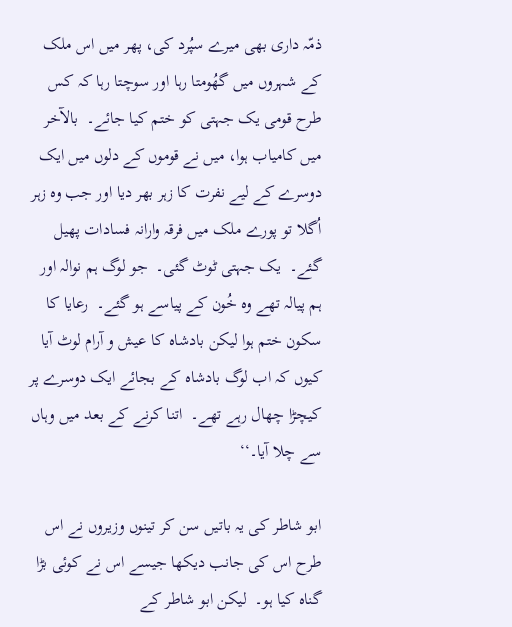ذمّہ داری بھی میرے سپُرد کی، پھر میں اس ملک کے شہروں میں گھُومتا رہا اور سوچتا رہا کہ کس طرح قومی یک جہتی کو ختم کیا جائے۔  بالآخر میں کامیاب ہوا، میں نے قوموں کے دلوں میں ایک دوسرے کے لیے نفرت کا زہر بھر دیا اور جب وہ زہر اُگلا تو پورے ملک میں فرقہ وارانہ فسادات پھیل گئے۔  یک جہتی ٹوٹ گئی۔  جو لوگ ہم نوالہ اور ہم پیالہ تھے وہ خُون کے پیاسے ہو گئے۔  رعایا کا سکون ختم ہوا لیکن بادشاہ کا عیش و آرام لوٹ آیا کیوں کہ اب لوگ بادشاہ کے بجائے ایک دوسرے پر کیچڑا چھال رہے تھے۔  اتنا کرنے کے بعد میں وہاں سے چلا آیا۔‘‘

ابو شاطر کی یہ باتیں سن کر تینوں وزیروں نے اس طرح اس کی جانب دیکھا جیسے اس نے کوئی بڑا گناہ کیا ہو۔  لیکن ابو شاطر کے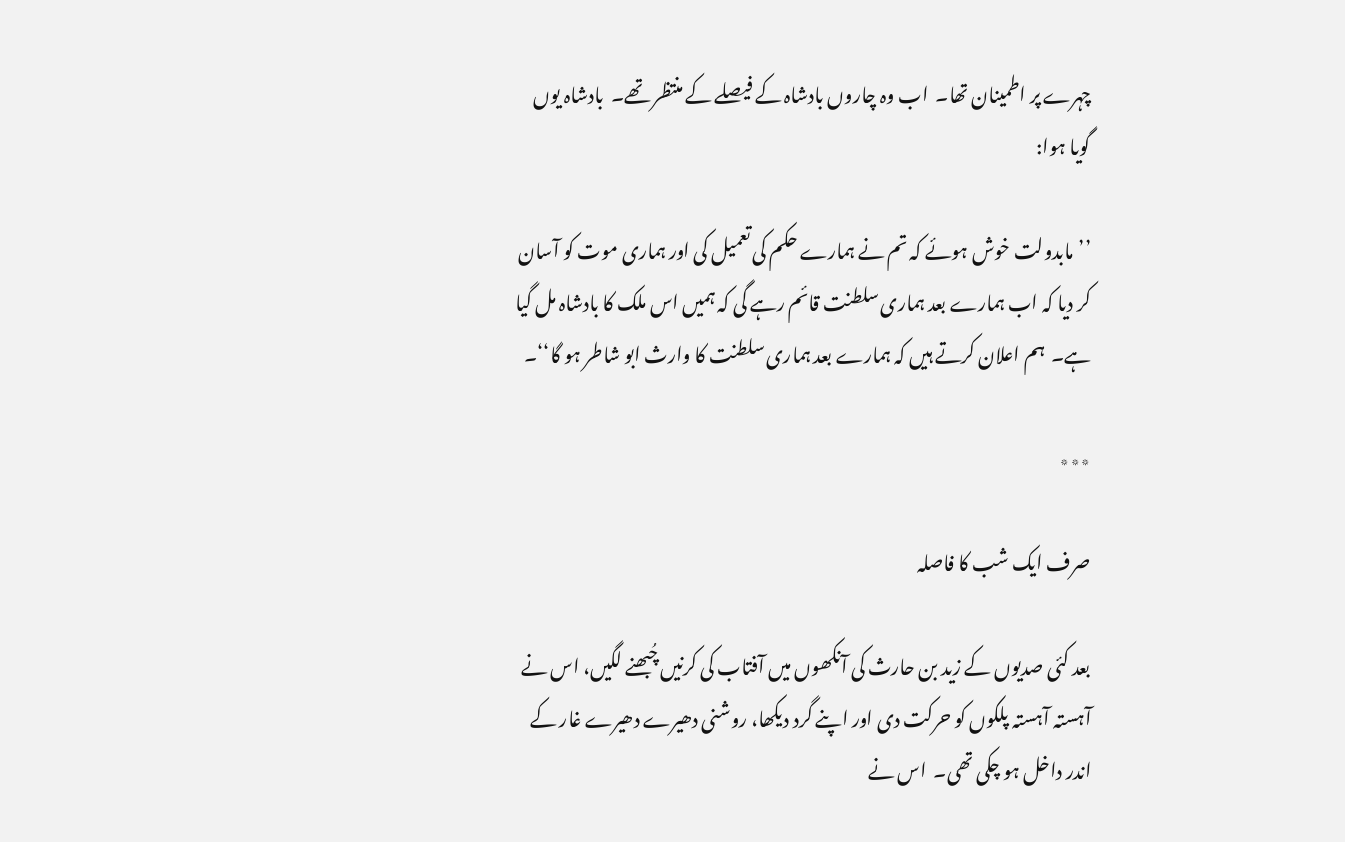چہرے پر اطمینان تھا۔  اب وہ چاروں بادشاہ کے فیصلے کے منتظر تھے۔  بادشاہ یوں گویا ہوا:

’’مابدولت خوش ہوئے کہ تم نے ہمارے حکم کی تعمیل کی اور ہماری موت کو آسان کر دیا کہ اب ہمارے بعد ہماری سلطنت قائم رہے گی کہ ہمیں اس ملک کا بادشاہ مل گیا ہے۔  ہم اعلان کرتے ہیں کہ ہمارے بعد ہماری سلطنت کا وارث ابو شاطر ہو گا‘‘۔

٭٭٭

صرف ایک شب کا فاصلہ

بعد کئی صدیوں کے زید بن حارث کی آنکھوں میں آفتاب کی کرنیں چُبھنے لگیں، اس نے آہستہ آہستہ پلکوں کو حرکت دی اور اپنے گرد دیکھا، روشنی دھیرے دھیرے غار کے اندر داخل ہو چکی تھی۔  اس نے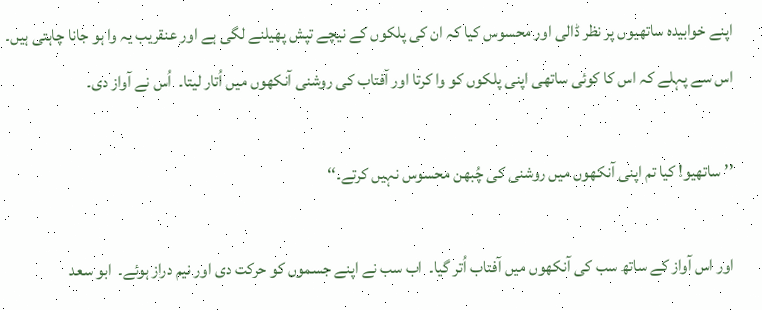اپنے خوابیدہ ساتھیوں پر نظر ڈالی اور محسوس کیا کہ ان کی پلکوں کے نیچے تپش پھیلنے لگی ہے اور عنقریب یہ وا ہو جانا چاہتی ہیں۔  اس سے پہلے کہ اس کا کوئی ساتھی اپنی پلکوں کو وا کرتا اور آفتاب کی روشنی آنکھوں میں اُتار لیتا۔  اُس نے آواز دی۔

’’ساتھیو! کیا تم اپنی آنکھوں میں روشنی کی چُبھن محسوس نہیں کرتے۔‘‘

اور اس آواز کے ساتھ سب کی آنکھوں میں آفتاب اُتر گیا۔  اب سب نے اپنے جسموں کو حرکت دی اور نیم دراز ہوئے۔  ابو سعد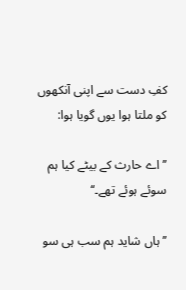کفِ دست سے اپنی آنکھوں کو ملتا ہوا یوں گویا ہوا:

’’اے حارث کے بیٹے کیا ہم سوئے ہوئے تھے۔‘‘

’’ہاں شاید ہم سب ہی سو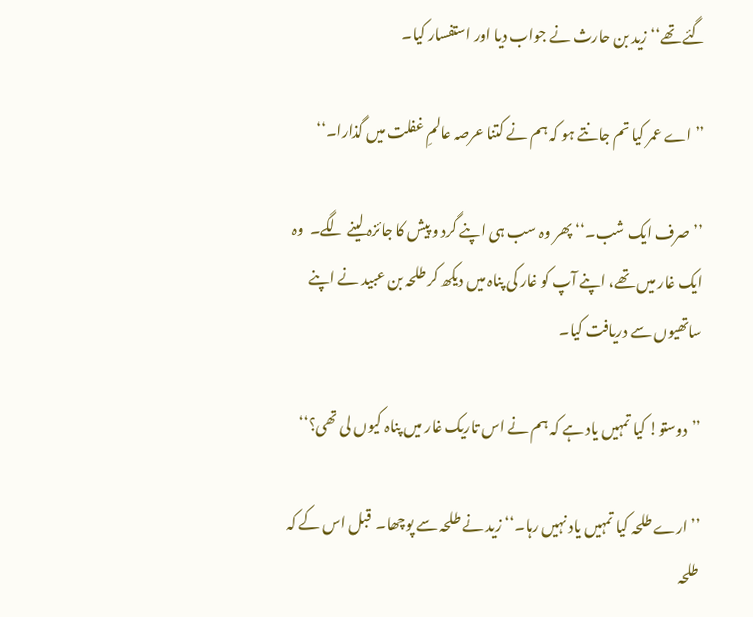گئے تھے‘‘ زید بن حارث نے جواب دیا اور استفسار کیا۔

’’اے عمر کیا تم جانتے ہو کہ ہم نے کتنا عرصہ عالمِ غفلت میں گذارا۔‘‘

’’صرف ایک شب۔‘‘ پھر وہ سب ہی اپنے گرد و پیش کا جائزہ لینے لگے۔  وہ ایک غار میں تھے، اپنے آپ کو غار کی پناہ میں دیکھ کر طلحہ بن عبید نے اپنے ساتھیوں سے دریافت کیا۔

’’دوستو! کیا تمہیں یاد ہے کہ ہم نے اس تاریک غار میں پناہ کیوں لی تھی؟‘‘

’’ارے طلحہ کیا تمہیں یاد نہیں رہا۔‘‘ زید نے طلحہ سے پوچھا۔  قبل اس کے کہ طلحہ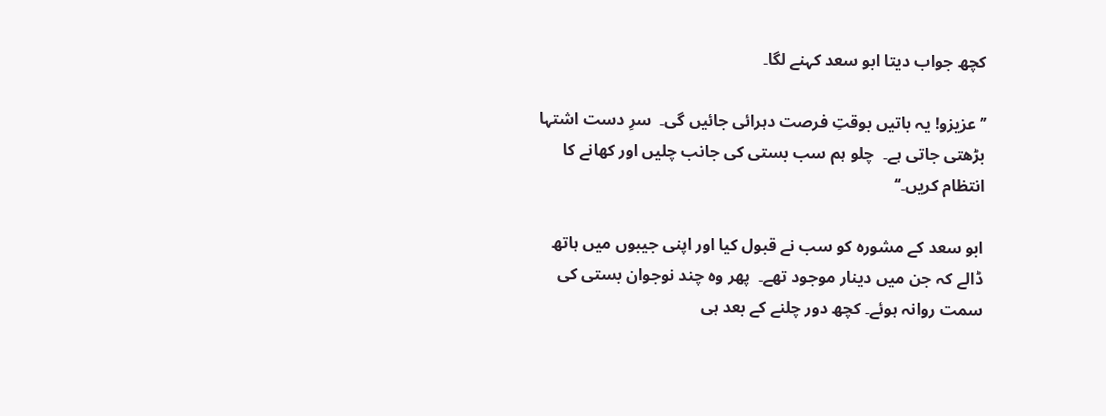کچھ جواب دیتا ابو سعد کہنے لگا۔

’’عزیزو! یہ باتیں بوقتِ فرصت دہرائی جائیں گی۔  سرِ دست اشتہا بڑھتی جاتی ہے۔  چلو ہم سب بستی کی جانب چلیں اور کھانے کا انتظام کریں۔‘‘

ابو سعد کے مشورہ کو سب نے قبول کیا اور اپنی جیبوں میں ہاتھ ڈالے کہ جن میں دینار موجود تھے۔  پھر وہ چند نوجوان بستی کی سمت روانہ ہوئے۔ کچھ دور چلنے کے بعد ہی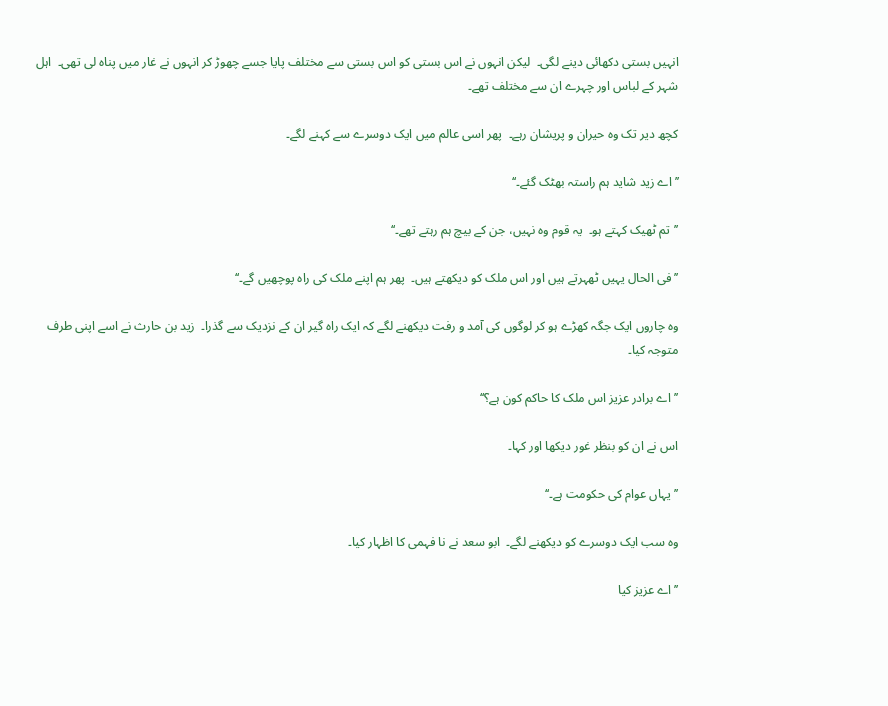انہیں بستی دکھائی دینے لگی۔  لیکن انہوں نے اس بستی کو اس بستی سے مختلف پایا جسے چھوڑ کر انہوں نے غار میں پناہ لی تھی۔  اہل شہر کے لباس اور چہرے ان سے مختلف تھے۔

کچھ دیر تک وہ حیران و پریشان رہے۔  پھر اسی عالم میں ایک دوسرے سے کہنے لگے۔

’’اے زید شاید ہم راستہ بھٹک گئے۔‘‘

’’تم ٹھیک کہتے ہو۔  یہ قوم وہ نہیں، جن کے بیچ ہم رہتے تھے۔‘‘

’’فی الحال یہیں ٹھہرتے ہیں اور اس ملک کو دیکھتے ہیں۔  پھر ہم اپنے ملک کی راہ پوچھیں گے۔‘‘

وہ چاروں ایک جگہ کھڑے ہو کر لوگوں کی آمد و رفت دیکھنے لگے کہ ایک راہ گیر ان کے نزدیک سے گذرا۔  زید بن حارث نے اسے اپنی طرف متوجہ کیا۔

’’اے برادر عزیز اس ملک کا حاکم کون ہے؟‘‘

اس نے ان کو بنظر غور دیکھا اور کہا۔

’’یہاں عوام کی حکومت ہے۔‘‘

وہ سب ایک دوسرے کو دیکھنے لگے۔  ابو سعد نے نا فہمی کا اظہار کیا۔

’’اے عزیز کیا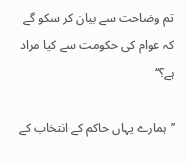تم وضاحت سے بیان کر سکو گے کہ عوام کی حکومت سے کیا مراد ہے؟‘‘

’’ہمارے یہاں حاکم کے انتخاب کے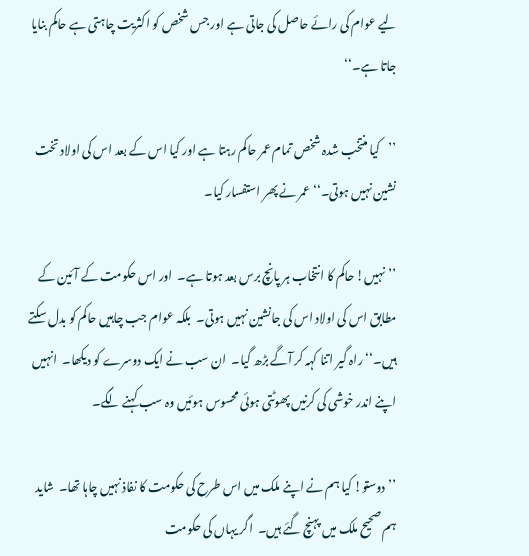لیے عوام کی رائے حاصل کی جاتی ہے اور جس شخص کو اکثریت چاہتی ہے حاکم بنایا جاتا ہے۔‘‘

’’کیا منتخب شدہ شخص تمام عمر حاکم رہتا ہے اور کیا اس کے بعد اس کی اولاد تخت نشین نہیں ہوتی۔‘‘ عمر نے پھر استفسار کیا۔

’’نہیں! حاکم کا انتخاب ہر پانچ برس بعد ہوتا ہے۔  اور اس حکومت کے آئین کے مطابق اس کی اولاد اس کی جانشین نہیں ہوتی۔  بلکہ عوام جب چاہیں حاکم کو بدل سکتے ہیں۔‘‘ راہ گیر اتنا کہہ کر آگے بڑھ گیا۔  ان سب نے ایک دوسرے کو دیکھا۔  انہیں اپنے اندر خوشی کی کرنیں پھوٹتی ہوئی محسوس ہوئیں وہ سب کہنے لگے۔

’’دوستو! کیا ہم نے اپنے ملک میں اس طرح کی حکومت کا نفاذ نہیں چاہا تھا۔  شاید ہم صحیح ملک میں پہنچ گئے ہیں۔  اگر یہاں کی حکومت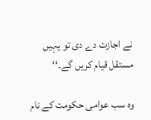نے اجازت دے دی تو یہیں مستقل قیام کریں گے۔‘‘

وہ سب عوامی حکومت کے نام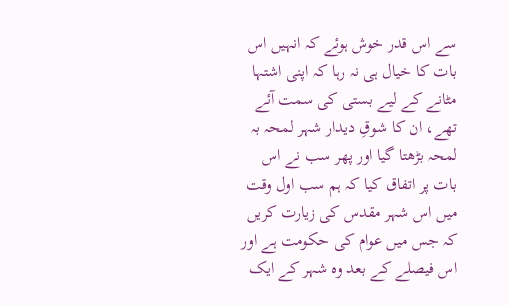سے اس قدر خوش ہوئے کہ انہیں اس بات کا خیال ہی نہ رہا کہ اپنی اشتہا مٹانے کے لیے بستی کی سمت آئے تھے، ان کا شوقِ دیدار شہر لمحہ بہ لمحہ بڑھتا گیا اور پھر سب نے اس بات پر اتفاق کیا کہ ہم سب اول وقت میں اس شہر مقدس کی زیارت کریں کہ جس میں عوام کی حکومت ہے اور اس فیصلے کے بعد وہ شہر کے ایک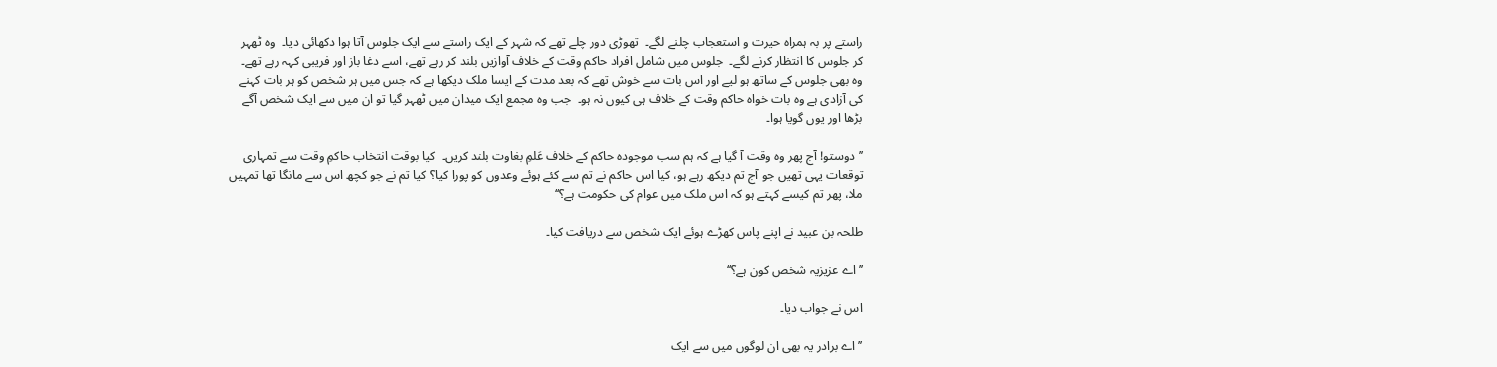راستے پر بہ ہمراہ حیرت و استعجاب چلنے لگے۔  تھوڑی دور چلے تھے کہ شہر کے ایک راستے سے ایک جلوس آتا ہوا دکھائی دیا۔  وہ ٹھہر کر جلوس کا انتظار کرنے لگے۔  جلوس میں شامل افراد حاکم وقت کے خلاف آوازیں بلند کر رہے تھے، اسے دغا باز اور فریبی کہہ رہے تھے۔  وہ بھی جلوس کے ساتھ ہو لیے اور اس بات سے خوش تھے کہ بعد مدت کے ایسا ملک دیکھا ہے کہ جس میں ہر شخص کو ہر بات کہنے کی آزادی ہے وہ بات خواہ حاکم وقت کے خلاف ہی کیوں نہ ہو۔  جب وہ مجمع ایک میدان میں ٹھہر گیا تو ان میں سے ایک شخص آگے بڑھا اور یوں گویا ہوا۔

’’دوستو! آج پھر وہ وقت آ گیا ہے کہ ہم سب موجودہ حاکم کے خلاف عَلمِ بغاوت بلند کریں۔  کیا بوقت انتخاب حاکمِ وقت سے تمہاری توقعات یہی تھیں جو آج تم دیکھ رہے ہو، کیا اس حاکم نے تم سے کئے ہوئے وعدوں کو پورا کیا؟ کیا تم نے جو کچھ اس سے مانگا تھا تمہیں ملا، پھر تم کیسے کہتے ہو کہ اس ملک میں عوام کی حکومت ہے؟‘‘

طلحہ بن عبید نے اپنے پاس کھڑے ہوئے ایک شخص سے دریافت کیا۔

’’اے عزیزیہ شخص کون ہے؟‘‘

اس نے جواب دیا۔

’’اے برادر یہ بھی ان لوگوں میں سے ایک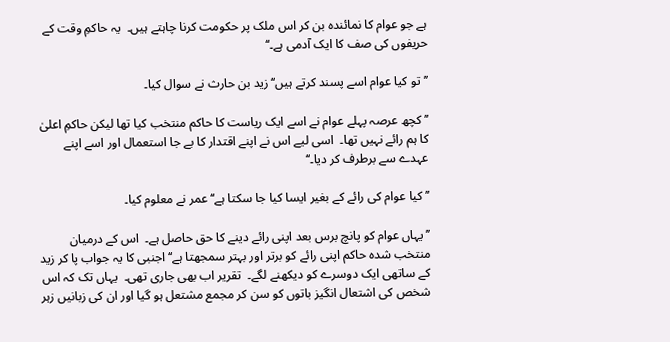ہے جو عوام کا نمائندہ بن کر اس ملک پر حکومت کرنا چاہتے ہیں۔  یہ حاکمِ وقت کے حریفوں کی صف کا ایک آدمی ہے۔‘‘

’’تو کیا عوام اسے پسند کرتے ہیں‘‘ زید بن حارث نے سوال کیا۔

’’کچھ عرصہ پہلے عوام نے اسے ایک ریاست کا حاکم منتخب کیا تھا لیکن حاکمِ اعلیٰ کا ہم رائے نہیں تھا۔  اسی لیے اس نے اپنے اقتدار کا بے جا استعمال اور اسے اپنے عہدے سے برطرف کر دیا۔‘‘

’’کیا عوام کی رائے کے بغیر ایسا کیا جا سکتا ہے‘‘ عمر نے معلوم کیا۔

’’یہاں عوام کو پانچ برس بعد اپنی رائے دینے کا حق حاصل ہے۔  اس کے درمیان منتخب شدہ حاکم اپنی رائے کو برتر اور بہتر سمجھتا ہے‘‘ اجنبی کا یہ جواب پا کر زید کے ساتھی ایک دوسرے کو دیکھنے لگے۔  تقریر اب بھی جاری تھی۔  یہاں تک کہ اس شخص کی اشتعال انگیز باتوں کو سن کر مجمع مشتعل ہو گیا اور ان کی زبانیں زہر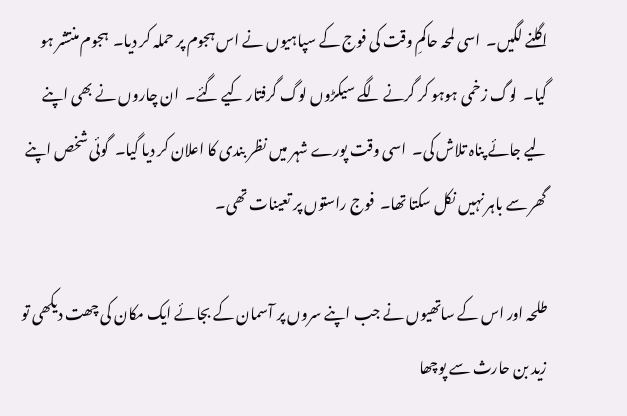اگلنے لگیں۔  اسی لمحہ حاکمِ وقت کی فوج کے سپاہیوں نے اس ہجوم پر حملہ کر دیا۔  ہجوم منتشر ہو گیا۔  لوگ زخمی ہوہو کر گرنے لگے سیکڑوں لوگ گرفتار کیے گئے۔  ان چاروں نے بھی اپنے لیے جائے پناہ تلاش کی۔  اسی وقت پورے شہر میں نظر بندی کا اعلان کر دیا گیا۔  گوئی شخص اپنے گھر سے باہر نہیں نکل سکتا تھا۔  فوج راستوں پر تعینات تھی۔

طلحہ اور اس کے ساتھیوں نے جب اپنے سروں پر آسمان کے بجائے ایک مکان کی چھت دیکھی تو زید بن حارث سے پوچھا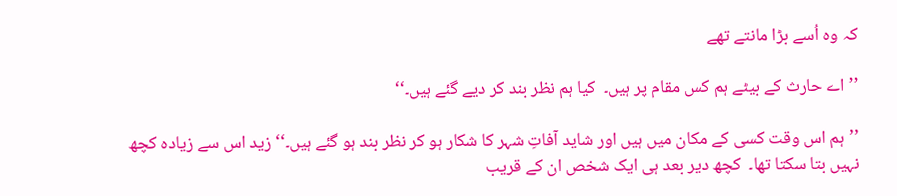کہ وہ اُسے بڑا مانتے تھے

’’اے حارث کے بیٹے ہم کس مقام پر ہیں۔  کیا ہم نظر بند کر دیے گئے ہیں۔‘‘

’’ہم اس وقت کسی کے مکان میں ہیں اور شاید آفاتِ شہر کا شکار ہو کر نظر بند ہو گئے ہیں۔‘‘ زید اس سے زیادہ کچھ نہیں بتا سکتا تھا۔  کچھ دیر بعد ہی ایک شخص ان کے قریب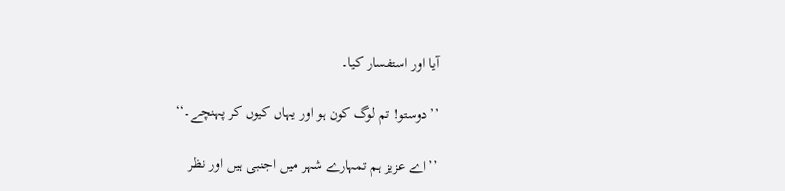آیا اور استفسار کیا۔

’’دوستو! تم لوگ کون ہو اور یہاں کیوں کر پہنچے۔‘‘

’’اے عزیز ہم تمہارے شہر میں اجنبی ہیں اور نظر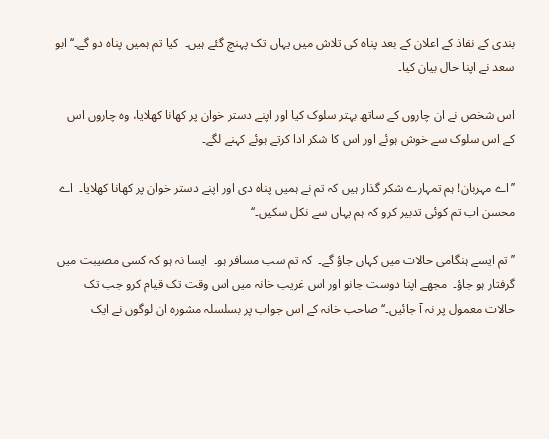بندی کے نفاذ کے اعلان کے بعد پناہ کی تلاش میں یہاں تک پہنچ گئے ہیں۔  کیا تم ہمیں پناہ دو گے۔‘‘ ابو سعد نے اپنا حال بیان کیا۔

اس شخص نے ان چاروں کے ساتھ بہتر سلوک کیا اور اپنے دستر خوان پر کھانا کھلایا، وہ چاروں اس کے اس سلوک سے خوش ہوئے اور اس کا شکر ادا کرتے ہوئے کہنے لگے۔

’’اے مہربان! ہم تمہارے شکر گذار ہیں کہ تم نے ہمیں پناہ دی اور اپنے دستر خوان پر کھانا کھلایا۔  اے محسن اب تم کوئی تدبیر کرو کہ ہم یہاں سے نکل سکیں۔‘‘

’’تم ایسے ہنگامی حالات میں کہاں جاؤ گے۔  کہ تم سب مسافر ہو۔  ایسا نہ ہو کہ کسی مصیبت میں گرفتار ہو جاؤ۔  مجھے اپنا دوست جانو اور اس غریب خانہ میں اس وقت تک قیام کرو جب تک حالات معمول پر نہ آ جائیں۔‘‘ صاحب خانہ کے اس جواب پر بسلسلہ مشورہ ان لوگوں نے ایک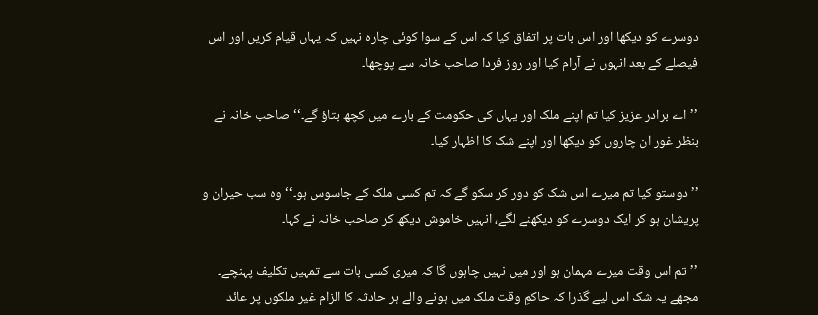دوسرے کو دیکھا اور اس بات پر اتفاق کیا کہ اس کے سوا کوئی چارہ نہیں کہ یہاں قیام کریں اور اس فیصلے کے بعد انہوں نے آرام کیا اور روز فردا صاحب خانہ سے پوچھا۔

’’اے برادر عزیز کیا تم اپنے ملک اور یہاں کی حکومت کے بارے میں کچھ بتاؤ گے۔‘‘ صاحب خانہ نے بنظر غور ان چاروں کو دیکھا اور اپنے شک کا اظہار کیا۔

’’دوستو کیا تم میرے اس شک کو دور کر سکو گے کہ تم کسی ملک کے جاسوس ہو۔‘‘ وہ سب حیران و پریشان ہو کر ایک دوسرے کو دیکھنے لگے، انہیں خاموش دیکھ کر صاحب خانہ نے کہا۔

’’تم اس وقت میرے مہمان ہو اور میں نہیں چاہوں گا کہ میری کسی بات سے تمہیں تکلیف پہنچے۔  مجھے یہ شک اس لیے گذرا کہ حاکمِ وقت ملک میں ہونے والے ہر حادثہ کا الزام غیر ملکوں پر عائد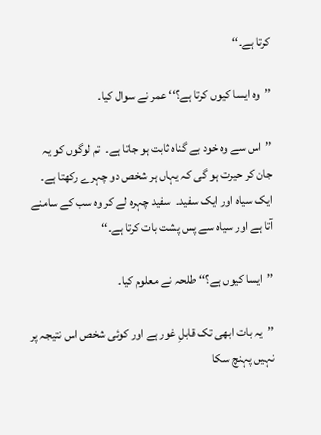کرتا ہے۔‘‘

’’وہ ایسا کیوں کرتا ہے؟‘‘ عمر نے سوال کیا۔

’’اس سے وہ خود بے گناہ ثابت ہو جاتا ہے۔  تم لوگوں کو یہ جان کر حیرت ہو گی کہ یہاں ہر شخص دو چہرے رکھتا ہے۔  ایک سیاہ اور ایک سفید۔  سفید چہرہ لے کر وہ سب کے سامنے آتا ہے اور سیاہ سے پس پشت بات کرتا ہے۔‘‘

’’ایسا کیوں ہے؟‘‘ طلحہ نے معلوم کیا۔

’’یہ بات ابھی تک قابلِ غور ہے اور کوئی شخص اس نتیجہ پر نہیں پہنچ سکا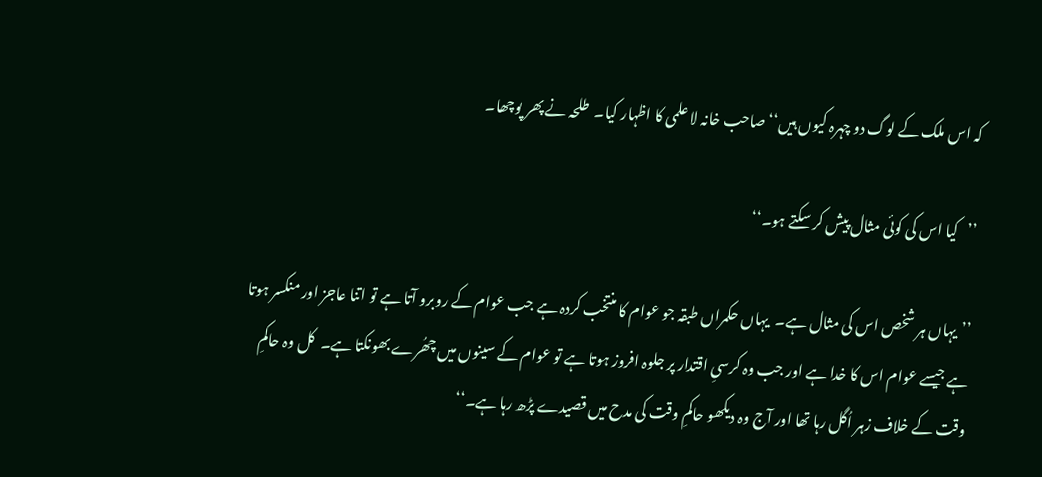کہ اس ملک کے لوگ دو چہرہ کیوں ہیں‘‘ صاحب خانہ لا علمی کا اظہار کیا۔  طلحہ نے پھر پوچھا۔

’’کیا اس کی کوئی مثال پیش کر سکتے ہو۔‘‘

’’یہاں ہر شخص اس کی مثال ہے۔  یہاں حکمراں طبقہ جو عوام کا منتخب کردہ ہے جب عوام کے روبرو آتا ہے تو اتنا عاجز اور منکسر ہوتا ہے جیسے عوام اس کا خدا ہے اور جب وہ کرسیِ اقتدار پر جلوہ افروز ہوتا ہے تو عوام کے سینوں میں چھُرے بھونکتا ہے۔  کل وہ حاکمِ وقت کے خلاف زہر اُگل رہا تھا اور آج وہ دیکھو حاکمِ وقت کی مدح میں قصیدے پڑھ رہا ہے۔‘‘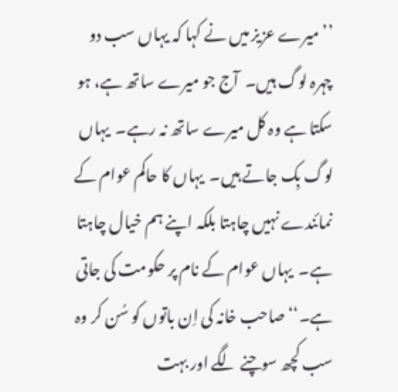’’میرے عزیز میں نے کہا کہ یہاں سب دو چہرہ لوگ ہیں۔  آج جو میرے ساتھ ہے، ہو سکتا ہے وہ کل میرے ساتھ نہ رہے۔  یہاں لوگ بِک جاتے ہیں۔  یہاں کا حاکم عوام کے نمائندے نہیں چاہتا بلکہ اپنے ہم خیال چاہتا ہے۔  یہاں عوام کے نام پر حکومت کی جاتی ہے۔‘‘ صاحب خانہ کی اِن باتوں کو سُن کر وہ سب کچھ سوچنے لگے اور بہت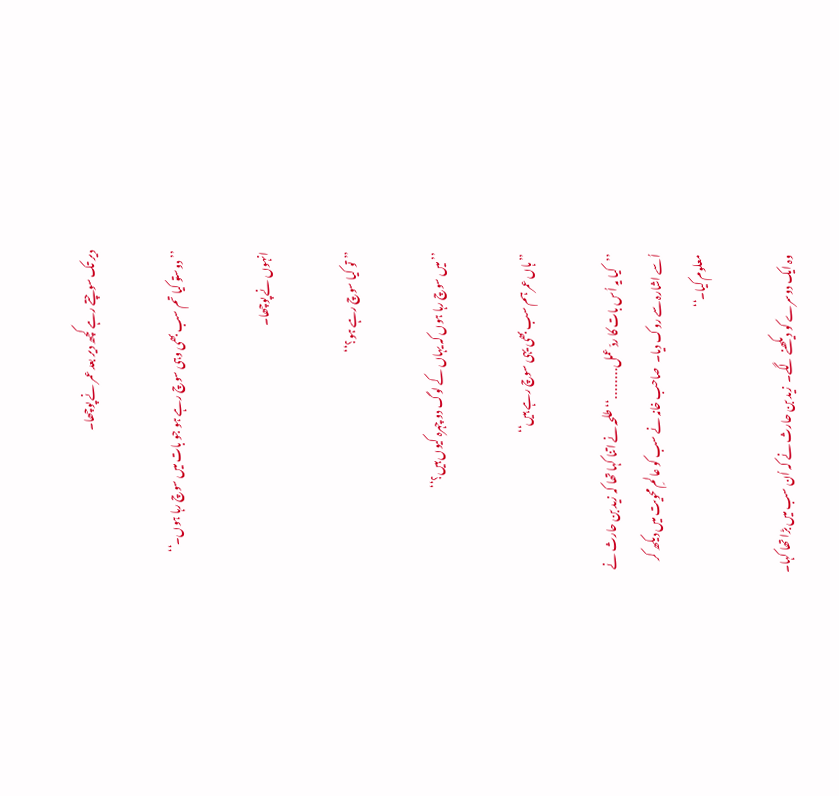دیر تک سوچتے رہے کچھ دیر بعد عمر نے پوچھا۔

’’دوستو کیا تم سب بھی وہی سوچ رہے ہو جو بات میں سوچ رہا ہوں۔‘‘

انہوں نے پوچھا۔

’’تو کیا سوچ رہے ہو؟‘‘

’’میں سوچ رہا ہوں کہ یہاں کے لوگ دو چہرہ کیوں ہیں؟‘‘

’’ہاں عمر ہم سب بھی یہی سوچ رہے ہیں‘‘

’’کیا یہ اُس بات کا ردّ عمل․․․․․․․․‘‘ طلحہ نے اتنا کہا تھا کہ زید بن حارث نے اُسے اشارہ سے روک دیا۔  صاحب خانہ نے سب کو عالمِ محویت میں دیکھ کر معلوم کیا۔‘‘

وہ ایک دوسرے کو دیکھنے لگے۔  زید بن حارث نے کہ اُن سب میں بڑا تھا کہا۔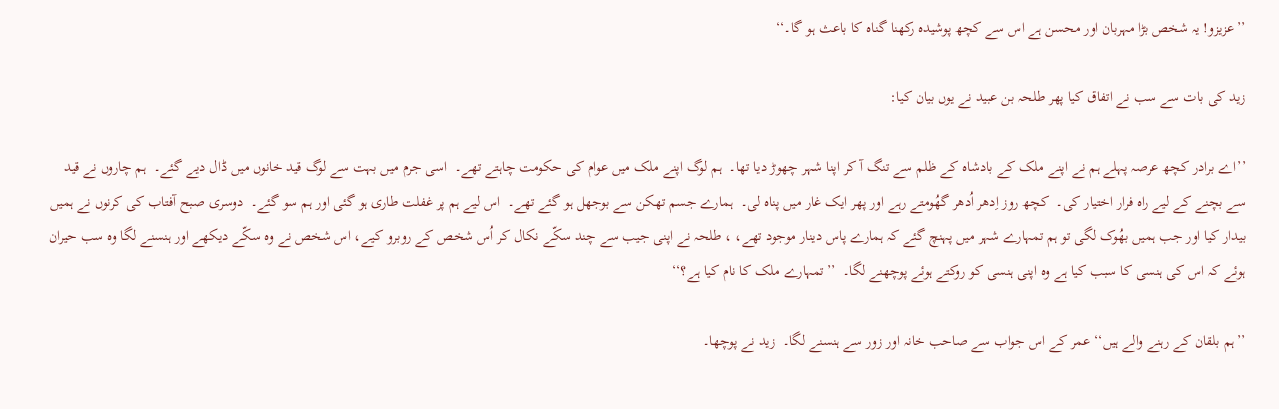’’عزیزو! یہ شخص بڑا مہربان اور محسن ہے اس سے کچھ پوشیدہ رکھنا گناہ کا باعث ہو گا۔‘‘

زید کی بات سے سب نے اتفاق کیا پھر طلحہ بن عبید نے یوں بیان کیا:

’’اے برادر کچھ عرصہ پہلے ہم نے اپنے ملک کے بادشاہ کے ظلم سے تنگ آ کر اپنا شہر چھوڑ دیا تھا۔  ہم لوگ اپنے ملک میں عوام کی حکومت چاہتے تھے۔  اسی جرم میں بہت سے لوگ قید خانوں میں ڈال دیے گئے۔  ہم چاروں نے قید سے بچنے کے لیے راہ فرار اختیار کی۔  کچھ روز اِدھر اُدھر گھُومتے رہے اور پھر ایک غار میں پناہ لی۔  ہمارے جسم تھکن سے بوجھل ہو گئے تھے۔  اس لیے ہم پر غفلت طاری ہو گئی اور ہم سو گئے۔  دوسری صبح آفتاب کی کرنوں نے ہمیں بیدار کیا اور جب ہمیں بھُوک لگی تو ہم تمہارے شہر میں پہنچ گئے کہ ہمارے پاس دینار موجود تھے، ، طلحہ نے اپنی جیب سے چند سکّے نکال کر اُس شخص کے روبرو کیے، اس شخص نے وہ سکّے دیکھے اور ہنسنے لگا وہ سب حیران ہوئے کہ اس کی ہنسی کا سبب کیا ہے وہ اپنی ہنسی کو روکتے ہوئے پوچھنے لگا۔  ’’تمہارے ملک کا نام کیا ہے؟‘‘

’’ہم بلقان کے رہنے والے ہیں‘‘ عمر کے اس جواب سے صاحب خانہ اور زور سے ہنسنے لگا۔  زید نے پوچھا۔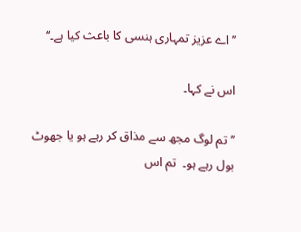’’اے عزیز تمہاری ہنسی کا باعث کیا ہے۔‘‘

اس نے کہا۔

’’تم لوگ مجھ سے مذاق کر رہے ہو یا جھوٹ بول رہے ہو۔  تم اس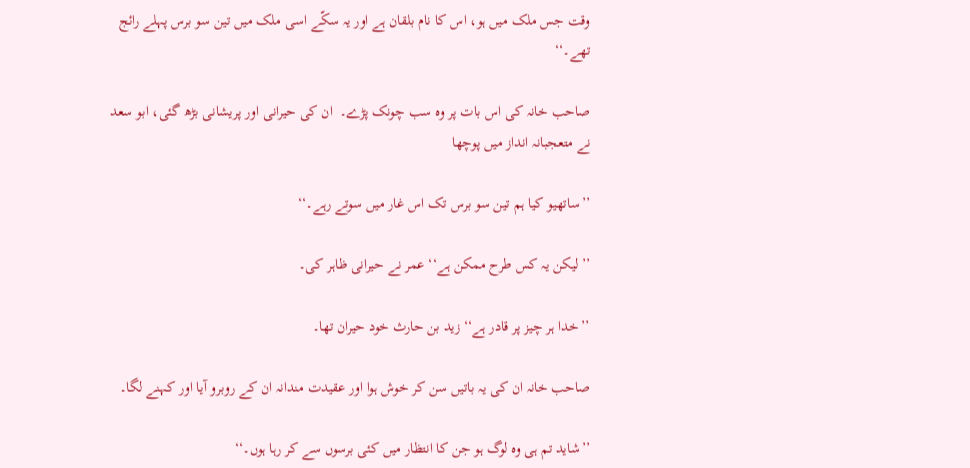وقت جس ملک میں ہو، اس کا نام بلقان ہے اور یہ سکّے اسی ملک میں تین سو برس پہلے رائج تھے۔‘‘

صاحب خانہ کی اس بات پر وہ سب چونک پڑے۔  ان کی حیرانی اور پریشانی بڑھ گئی، ابو سعد نے متعجبانہ انداز میں پوچھا

’’ساتھیو کیا ہم تین سو برس تک اس غار میں سوتے رہے۔‘‘

’’لیکن یہ کس طرح ممکن ہے‘‘ عمر نے حیرانی ظاہر کی۔

’’خدا ہر چیز پر قادر ہے‘‘ زید بن حارث خود حیران تھا۔

صاحب خانہ ان کی یہ باتیں سن کر خوش ہوا اور عقیدت مندانہ ان کے روبرو آیا اور کہنے لگا۔

’’شاید تم ہی وہ لوگ ہو جن کا انتظار میں کئی برسوں سے کر رہا ہوں۔‘‘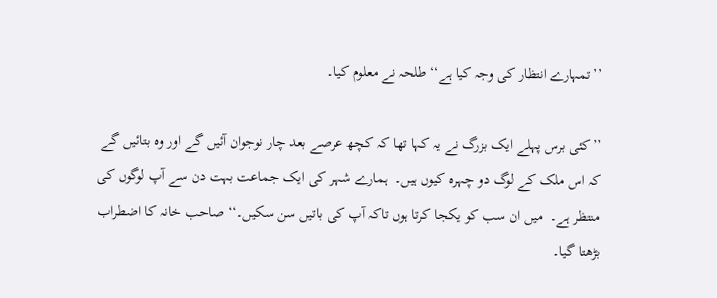’’تمہارے انتظار کی وجہ کیا ہے‘‘ طلحہ نے معلوم کیا۔

’’کئی برس پہلے ایک بزرگ نے یہ کہا تھا کہ کچھ عرصے بعد چار نوجوان آئیں گے اور وہ بتائیں گے کہ اس ملک کے لوگ دو چہرہ کیوں ہیں۔  ہمارے شہر کی ایک جماعت بہت دن سے آپ لوگوں کی منتظر ہے۔  میں ان سب کو یکجا کرتا ہوں تاکہ آپ کی باتیں سن سکیں۔‘‘ صاحب خانہ کا اضطراب بڑھتا گیا۔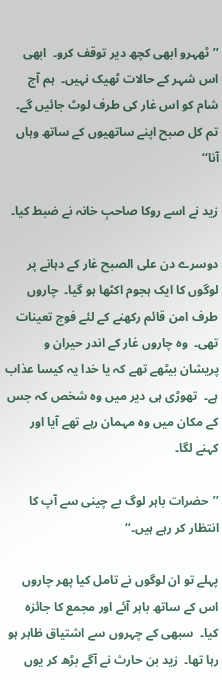’’ٹھہرو ابھی کچھ دیر توقف کرو۔  ابھی اس شہر کے حالات ٹھیک نہیں۔  ہم آج شام کو اس غار کی طرف لوٹ جائیں گے۔  تم کل صبح اپنے ساتھیوں کے ساتھ وہاں آنا‘‘

زید نے اسے روکا صاحبِ خانہ نے ضبط کیا۔

دوسرے دن علی الصبح غار کے دہانے پر لوگوں کا ایک ہجوم اکٹھا ہو گیا۔  چاروں طرف امن قائم رکھنے کے لئے فوج تعینات تھی۔  وہ چاروں غار کے اندر حیران و پریشان بیٹھے تھے کہ یا خدا یہ کیسا عذاب ہے۔  تھوڑی ہی دیر میں وہ شخص کہ جس کے مکان میں وہ مہمان رہے تھے آیا اور کہنے لگا۔

’’حضرات باہر لوگ بے چینی سے آپ کا انتظار کر رہے ہیں۔‘‘

پہلے تو ان لوگوں نے تامل کیا پھر چاروں اس کے ساتھ باہر آئے اور مجمع کا جائزہ کیا۔  سبھی کے چہروں سے اشتیاق ظاہر ہو رہا تھا۔  زید بن حارث نے آگے بڑھ کر یوں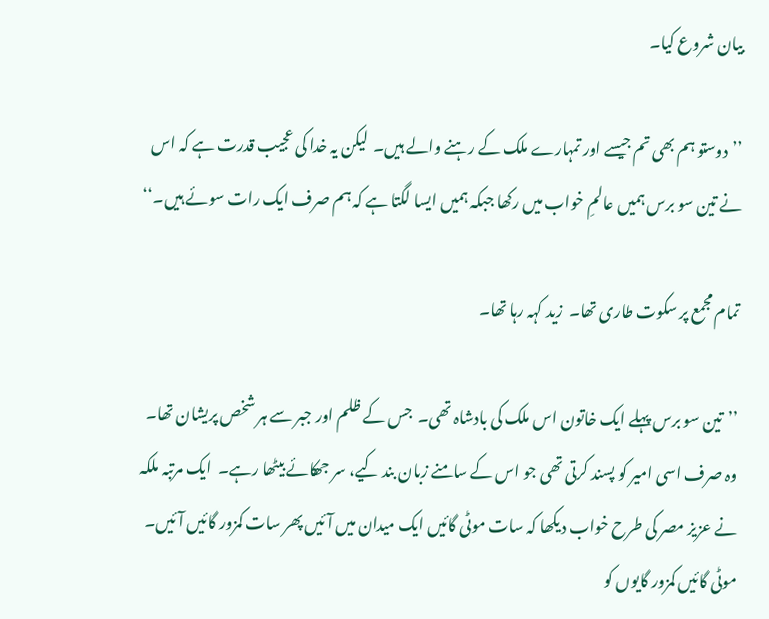بیان شروع کیا۔

’’دوستو ہم بھی تم جیسے اور تمہارے ملک کے رہنے والے ہیں۔  لیکن یہ خدا کی عجیب قدرت ہے کہ اس نے تین سو برس ہمیں عالمِ خواب میں رکھا جبکہ ہمیں ایسا لگتا ہے کہ ہم صرف ایک رات سوئے ہیں۔‘‘

تمام مجمع پر سکوت طاری تھا۔  زید کہہ رہا تھا۔

’’تین سو برس پہلے ایک خاتون اس ملک کی بادشاہ تھی۔  جس کے ظلم اور جبر سے ہر شخص پریشان تھا۔  وہ صرف اسی امیر کو پسند کرتی تھی جو اس کے سامنے زبان بند کیے، سر جھکائے بیٹھا رہے۔  ایک مرتبہ ملکہ نے عزیز مصر کی طرح خواب دیکھا کہ سات موٹی گائیں ایک میدان میں آئیں پھر سات کمزور گائیں آئیں۔  موٹی گائیں کمزور گایوں کو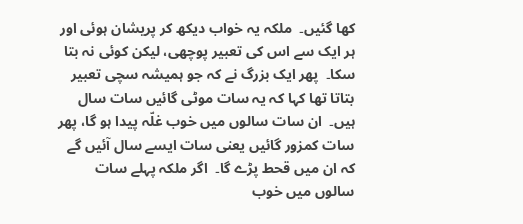کھا گئیں۔  ملکہ یہ خواب دیکھ کر پریشان ہوئی اور ہر ایک سے اس کی تعبیر پوچھی، لیکن کوئی نہ بتا سکا۔  پھر ایک بزرگ نے کہ جو ہمیشہ سچی تعبیر بتاتا تھا کہا کہ یہ سات موٹی گائیں سات سال ہیں۔  ان سات سالوں میں خوب غلّہ پیدا ہو گا، پھر سات کمزور گائیں یعنی سات ایسے سال آئیں گے کہ ان میں قحط پڑے گا۔  اگر ملکہ پہلے سات سالوں میں خوب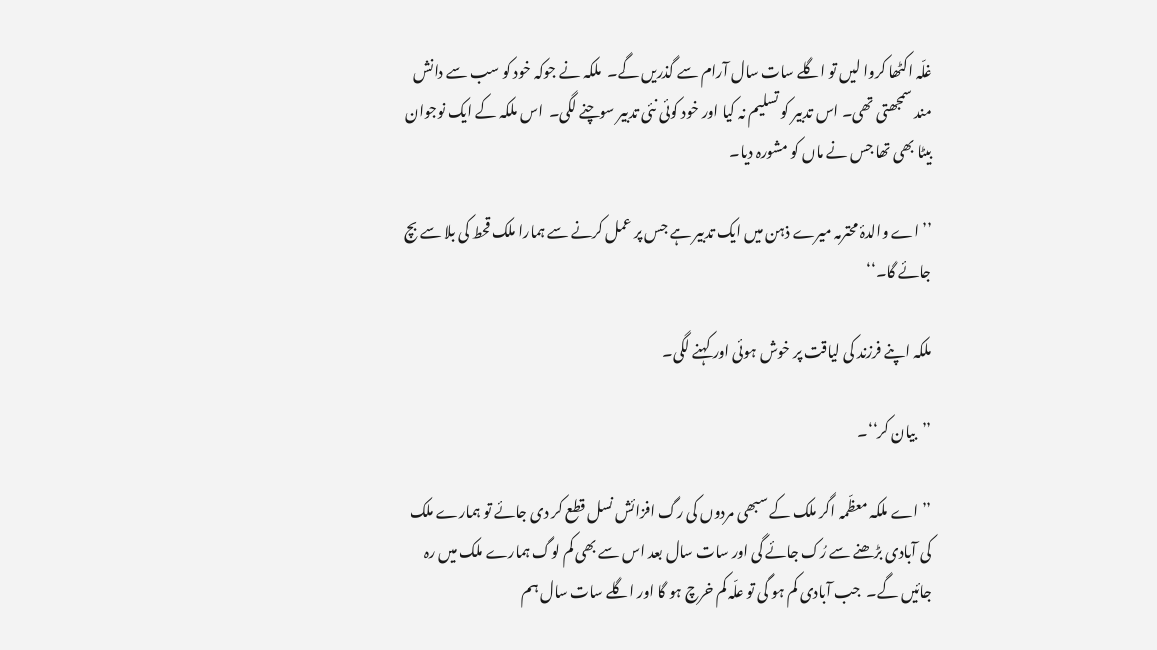غلّہ اکٹھا کروا لیں تو اگلے سات سال آرام سے گذریں گے۔  ملکہ نے جوکہ خود کو سب سے دانش مند سمجھتی تھی۔ اس تدبیر کو تسلیم نہ کیا اور خود کوئی نئی تدبیر سوچنے لگی۔  اس ملکہ کے ایک نوجوان بیٹا بھی تھا جس نے ماں کو مشورہ دیا۔

’’اے والدۂ محترمہ میرے ذہن میں ایک تدبیر ہے جس پر عمل کرنے سے ہمارا ملک قحط کی بلا سے بچ جائے گا۔‘‘

ملکہ اپنے فرزند کی لیاقت پر خوش ہوئی اور کہنے لگی۔

’’بیان کر‘‘۔

’’اے ملکہ معظّمہ اگر ملک کے سبھی مردوں کی رگ افزائش نسل قطع کر دی جائے تو ہمارے ملک کی آبادی بڑھنے سے رُک جائے گی اور سات سال بعد اس سے بھی کم لوگ ہمارے ملک میں رہ جائیں گے۔  جب آبادی کم ہو گی تو علّہ کم خرچ ہو گا اور اگلے سات سال ہم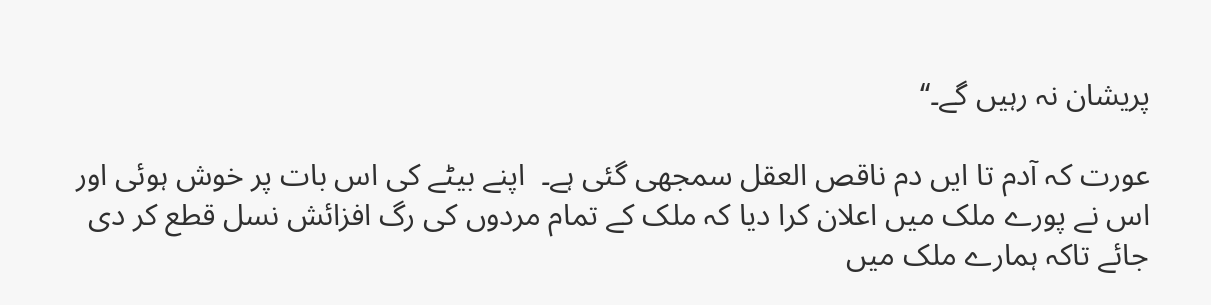پریشان نہ رہیں گے۔‘‘

عورت کہ آدم تا ایں دم ناقص العقل سمجھی گئی ہے۔  اپنے بیٹے کی اس بات پر خوش ہوئی اور اس نے پورے ملک میں اعلان کرا دیا کہ ملک کے تمام مردوں کی رگ افزائش نسل قطع کر دی جائے تاکہ ہمارے ملک میں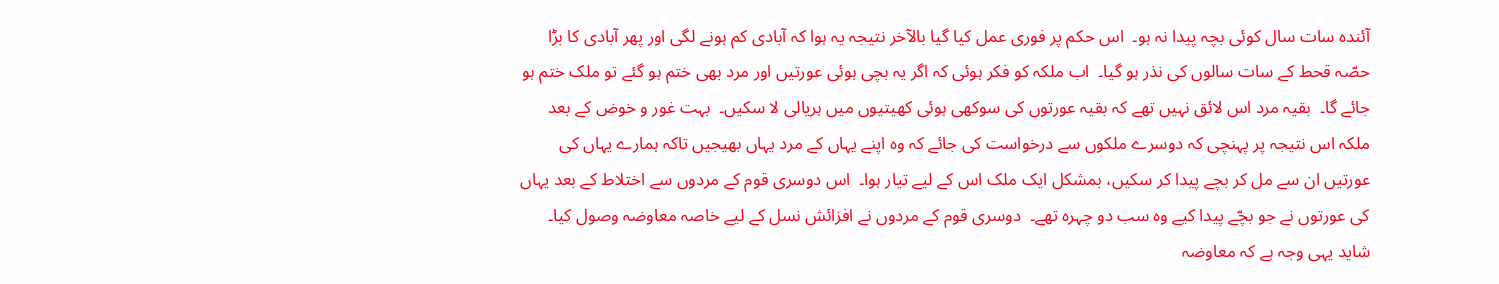آئندہ سات سال کوئی بچہ پیدا نہ ہو۔  اس حکم پر فوری عمل کیا گیا بالآخر نتیجہ یہ ہوا کہ آبادی کم ہونے لگی اور پھر آبادی کا بڑا حصّہ قحط کے سات سالوں کی نذر ہو گیا۔  اب ملکہ کو فکر ہوئی کہ اگر یہ بچی ہوئی عورتیں اور مرد بھی ختم ہو گئے تو ملک ختم ہو جائے گا۔  بقیہ مرد اس لائق نہیں تھے کہ بقیہ عورتوں کی سوکھی ہوئی کھیتیوں میں ہریالی لا سکیں۔  بہت غور و خوض کے بعد ملکہ اس نتیجہ پر پہنچی کہ دوسرے ملکوں سے درخواست کی جائے کہ وہ اپنے یہاں کے مرد یہاں بھیجیں تاکہ ہمارے یہاں کی عورتیں ان سے مل کر بچے پیدا کر سکیں، بمشکل ایک ملک اس کے لیے تیار ہوا۔  اس دوسری قوم کے مردوں سے اختلاط کے بعد یہاں کی عورتوں نے جو بچّے پیدا کیے وہ سب دو چہرہ تھے۔  دوسری قوم کے مردوں نے افزائش نسل کے لیے خاصہ معاوضہ وصول کیا۔  شاید یہی وجہ ہے کہ معاوضہ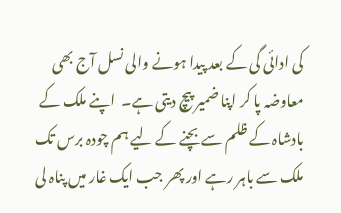کی ادائی گی کے بعد پیدا ہونے والی نسل آج بھی معاوضہ پا کر اپنا ضمیر پیچ دیتی ہے۔  اپنے ملک کے بادشاہ کے ظلم سے بچنے کے لیے ہم چودہ برس تک ملک سے باہر رہے اور پھر جب ایک غار میں پناہ لی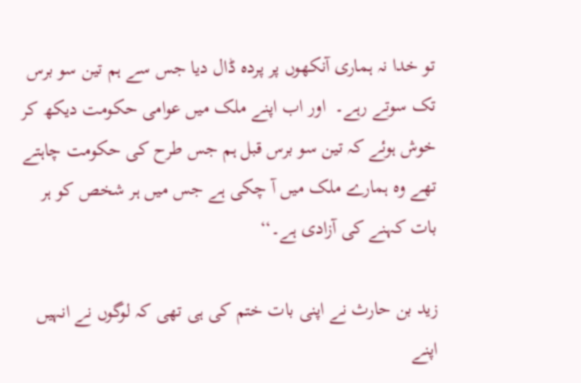تو خدا نہ ہماری آنکھوں پر پردہ ڈال دیا جس سے ہم تین سو برس تک سوتے رہے۔  اور اب اپنے ملک میں عوامی حکومت دیکھ کر خوش ہوئے کہ تین سو برس قبل ہم جس طرح کی حکومت چاہتے تھے وہ ہمارے ملک میں آ چکی ہے جس میں ہر شخص کو ہر بات کہنے کی آزادی ہے۔‘‘

زید بن حارث نے اپنی بات ختم کی ہی تھی کہ لوگوں نے انہیں اپنے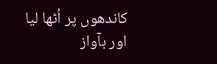کاندھوں پر اُٹھا لیا اور بآواز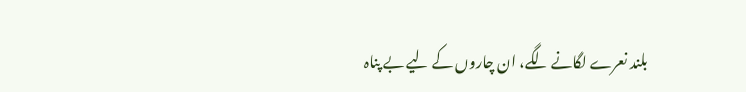بلند نعرے لگانے لگے، ان چاروں کے لیے بے پناہ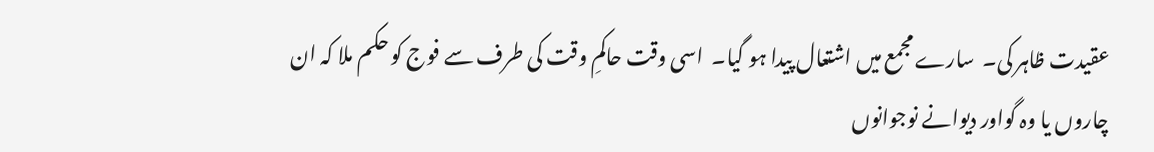عقیدت ظاہر کی۔  سارے مجمع میں اشتعال پیدا ہو گیا۔  اسی وقت حاکمِ وقت کی طرف سے فوج کو حکم ملا کہ ان چاروں یا وہ گواور دیوانے نوجوانوں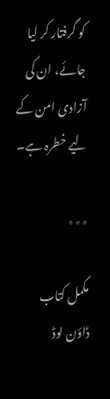کو گرفتار کر لیا جائے، ان کی آزادی امن کے لیے خطرہ ہے۔

٭٭٭

مکمل کتاب ڈاؤن لوڈ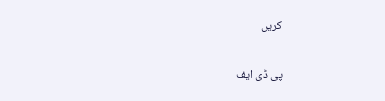کریں

پی ڈی ایف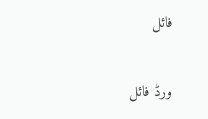فائل

ورڈ فائل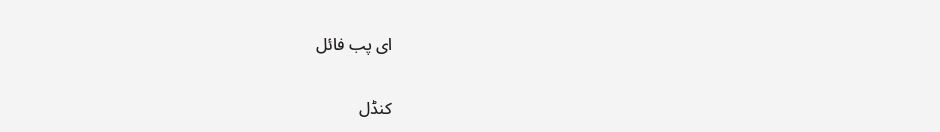ای پب فائل

کنڈل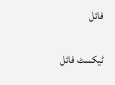فائل

ٹیکسٹ فائل